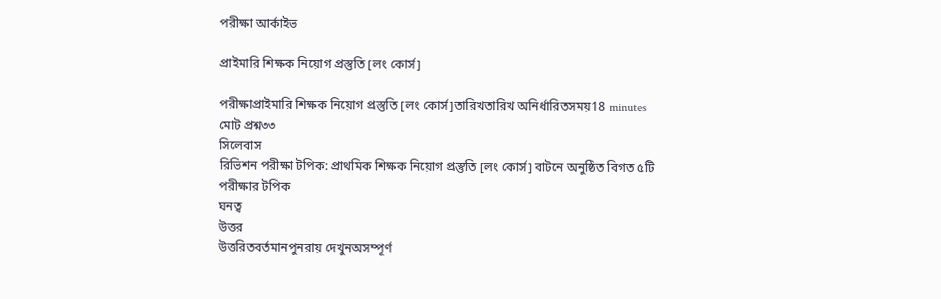পরীক্ষা আর্কাইভ

প্রাইমারি শিক্ষক নিয়োগ প্রস্তুতি [লং কোর্স]

পরীক্ষাপ্রাইমারি শিক্ষক নিয়োগ প্রস্তুতি [লং কোর্স]তারিখতারিখ অনির্ধারিতসময়18 minutes
মোট প্রশ্ন৩৩
সিলেবাস
রিভিশন পরীক্ষা টপিক: প্রাথমিক শিক্ষক নিয়োগ প্রস্তুতি [লং কোর্স] বাটনে অনুষ্ঠিত বিগত ৫টি পরীক্ষার টপিক
ঘনত্ব
উত্তর
উত্তরিতবর্তমানপুনরায় দেখুনঅসম্পূর্ণ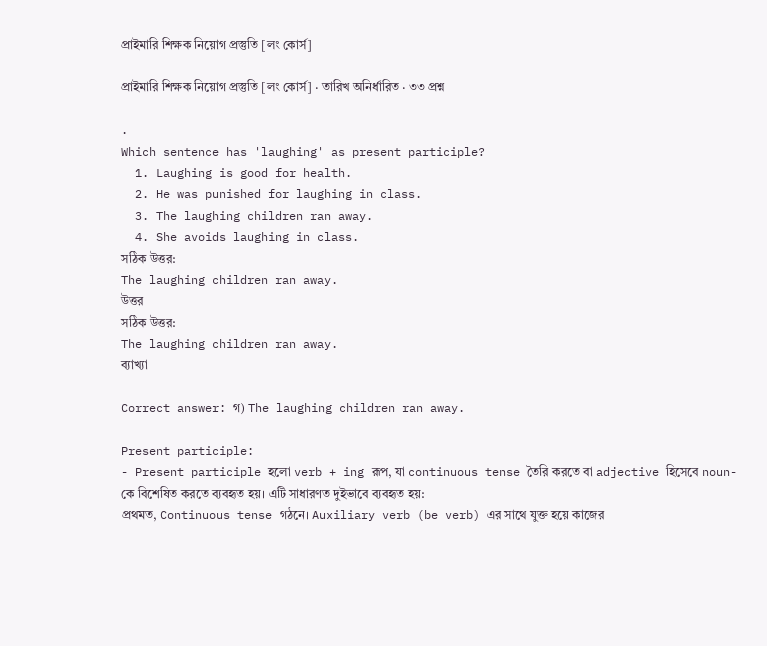প্রাইমারি শিক্ষক নিয়োগ প্রস্তুতি [লং কোর্স]

প্রাইমারি শিক্ষক নিয়োগ প্রস্তুতি [লং কোর্স] · তারিখ অনির্ধারিত · ৩৩ প্রশ্ন

.
Which sentence has 'laughing' as present participle?
  1. Laughing is good for health.
  2. He was punished for laughing in class.
  3. The laughing children ran away.
  4. She avoids laughing in class.
সঠিক উত্তর:
The laughing children ran away.
উত্তর
সঠিক উত্তর:
The laughing children ran away.
ব্যাখ্যা

Correct answer: গ) The laughing children ran away.

Present participle:
- Present participle হলো verb + ing রূপ, যা continuous tense তৈরি করতে বা adjective হিসেবে noun-কে বিশেষিত করতে ব্যবহৃত হয়। এটি সাধারণত দুইভাবে ব্যবহৃত হয়:
প্রথমত, Continuous tense গঠনে। Auxiliary verb (be verb) এর সাথে যুক্ত হয়ে কাজের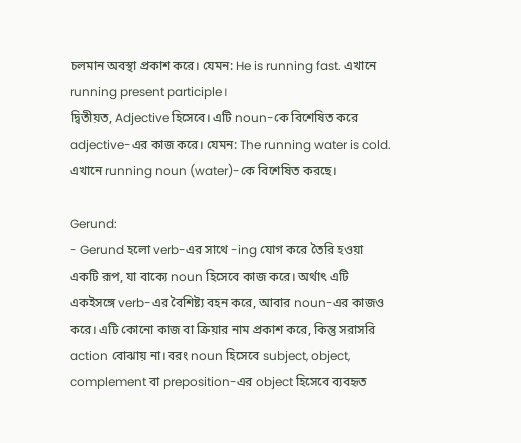চলমান অবস্থা প্রকাশ করে। যেমন: He is running fast. এখানে running present participle।
দ্বিতীয়ত, Adjective হিসেবে। এটি noun-কে বিশেষিত করে adjective-এর কাজ করে। যেমন: The running water is cold. এখানে running noun (water)-কে বিশেষিত করছে।

Gerund:
- Gerund হলো verb-এর সাথে -ing যোগ করে তৈরি হওয়া একটি রূপ, যা বাক্যে noun হিসেবে কাজ করে। অর্থাৎ এটি একইসঙ্গে verb-এর বৈশিষ্ট্য বহন করে, আবার noun-এর কাজও করে। এটি কোনো কাজ বা ক্রিয়ার নাম প্রকাশ করে, কিন্তু সরাসরি action বোঝায় না। বরং noun হিসেবে subject, object, complement বা preposition-এর object হিসেবে ব্যবহৃত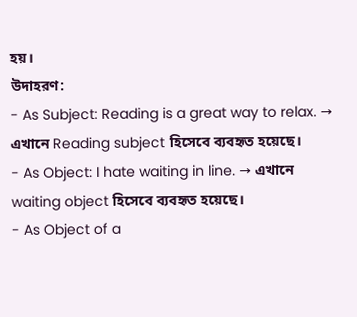হয়।
উদাহরণ:
- As Subject: Reading is a great way to relax. → এখানে Reading subject হিসেবে ব্যবহৃত হয়েছে।
- As Object: I hate waiting in line. → এখানে waiting object হিসেবে ব্যবহৃত হয়েছে।
- As Object of a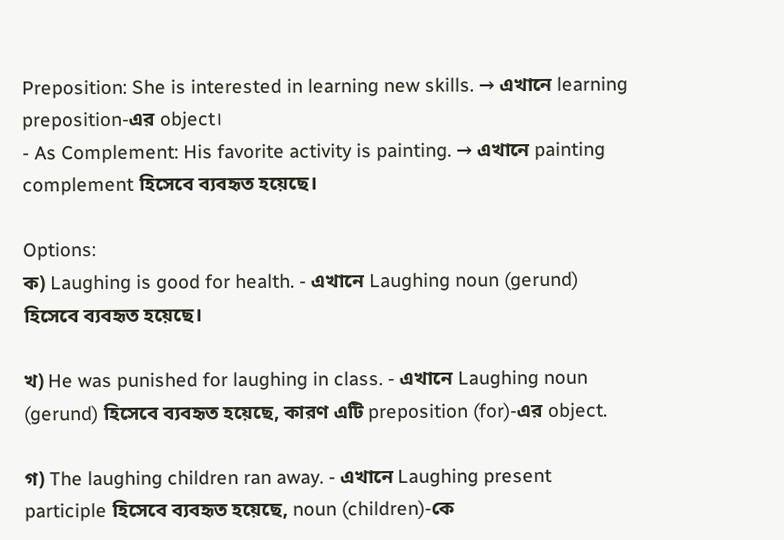Preposition: She is interested in learning new skills. → এখানে learning preposition-এর object।
- As Complement: His favorite activity is painting. → এখানে painting complement হিসেবে ব্যবহৃত হয়েছে।

Options:
ক) Laughing is good for health. - এখানে Laughing noun (gerund) হিসেবে ব্যবহৃত হয়েছে।

খ) He was punished for laughing in class. - এখানে Laughing noun (gerund) হিসেবে ব্যবহৃত হয়েছে, কারণ এটি preposition (for)-এর object.

গ) The laughing children ran away. - এখানে Laughing present participle হিসেবে ব্যবহৃত হয়েছে, noun (children)-কে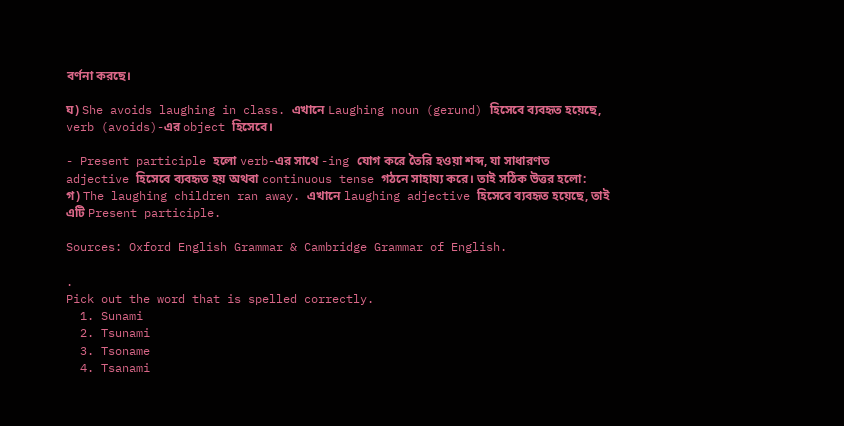বর্ণনা করছে।

ঘ) She avoids laughing in class. এখানে Laughing noun (gerund) হিসেবে ব্যবহৃত হয়েছে, verb (avoids)-এর object হিসেবে।

- Present participle হলো verb-এর সাথে -ing যোগ করে তৈরি হওয়া শব্দ, যা সাধারণত adjective হিসেবে ব্যবহৃত হয় অথবা continuous tense গঠনে সাহায্য করে। তাই সঠিক উত্তর হলো: গ) The laughing children ran away. এখানে laughing adjective হিসেবে ব্যবহৃত হয়েছে, তাই এটি Present participle.

Sources: Oxford English Grammar & Cambridge Grammar of English.

.
Pick out the word that is spelled correctly.
  1. Sunami
  2. Tsunami
  3. Tsoname
  4. Tsanami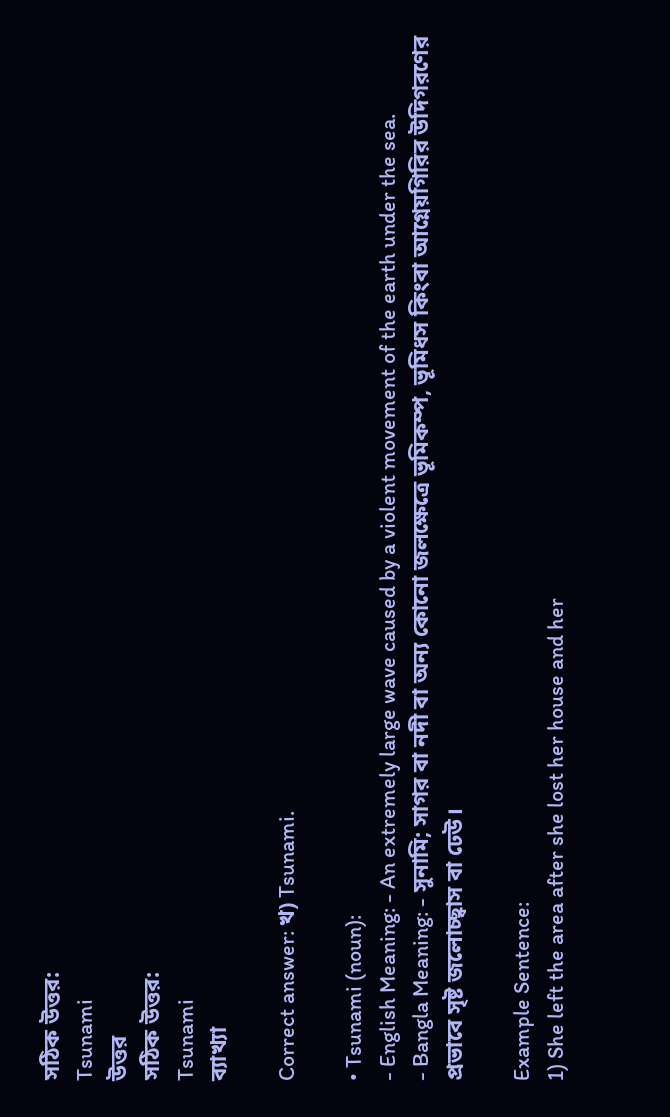সঠিক উত্তর:
Tsunami
উত্তর
সঠিক উত্তর:
Tsunami
ব্যাখ্যা

Correct answer: খ) Tsunami.

• Tsunami (noun):
- English Meaning: - An extremely large wave caused by a violent movement of the earth under the sea.
- Bangla Meaning: - সুনামি; সাগর বা নদী বা অন্য কোনো জলক্ষেত্রে ভূমিকম্প, ভূমিধস কিংবা আগ্নেয়গিরির উদিগরণের প্রভাবে সৃষ্ট জলোচ্ছ্বাস বা ঢেউ।

Example Sentence:
1) She left the area after she lost her house and her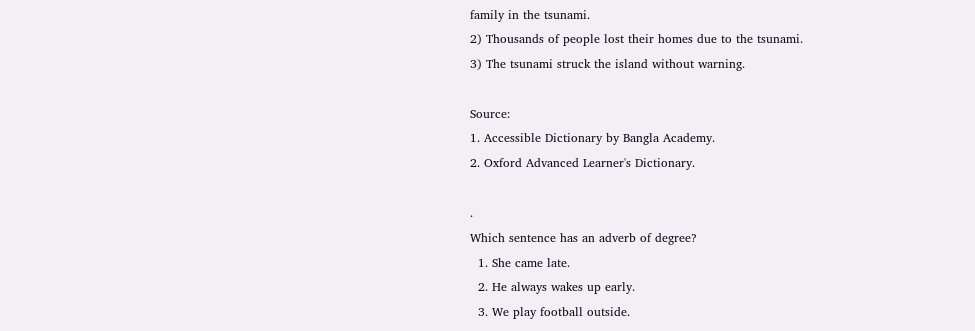family in the tsunami.
2) Thousands of people lost their homes due to the tsunami.
3) The tsunami struck the island without warning.

Source:
1. Accessible Dictionary by Bangla Academy.
2. Oxford Advanced Learner's Dictionary.

.
Which sentence has an adverb of degree?
  1. She came late.
  2. He always wakes up early.
  3. We play football outside.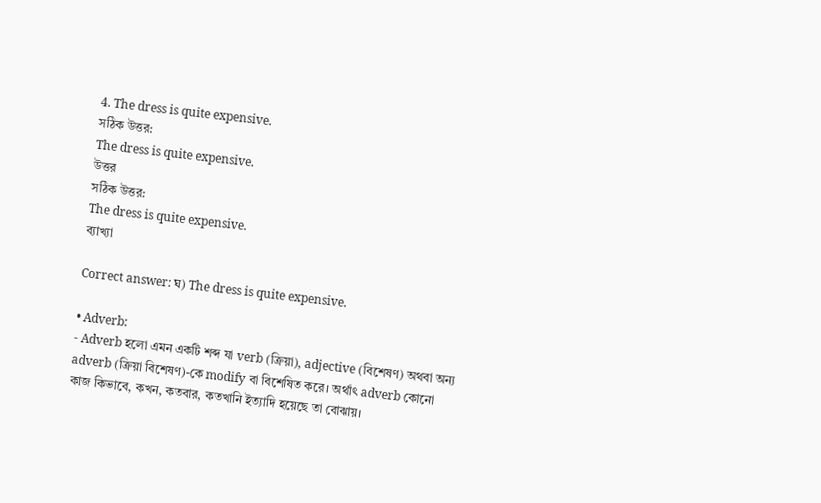4. The dress is quite expensive.
সঠিক উত্তর:
The dress is quite expensive.
উত্তর
সঠিক উত্তর:
The dress is quite expensive.
ব্যাখ্যা

Correct answer: ঘ) The dress is quite expensive.

• Adverb:
- Adverb হলো এমন একটি শব্দ যা verb (ক্রিয়া), adjective (বিশেষণ) অথবা অন্য adverb (ক্রিয়া বিশেষণ)-কে modify বা বিশেষিত করে। অর্থাৎ adverb কোনো কাজ কিভাবে, কখন, কতবার, কতখানি ইত্যাদি হয়েছে তা বোঝায়।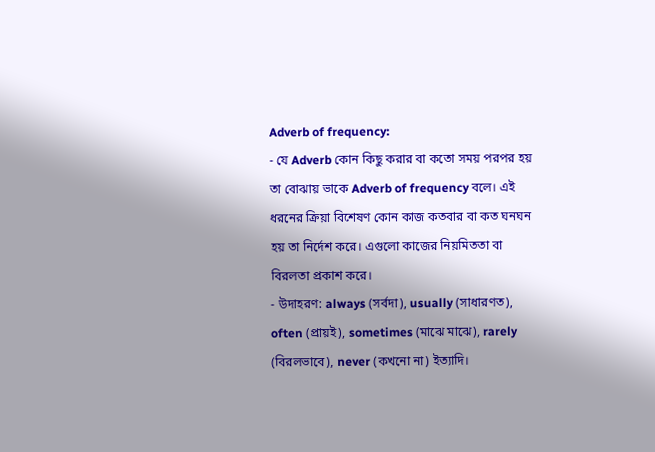Adverb of frequency:
- যে Adverb কোন কিছু করার বা কতো সময় পরপর হয় তা বোঝায় ভাকে Adverb of frequency বলে। এই ধরনের ক্রিয়া বিশেষণ কোন কাজ কতবার বা কত ঘনঘন হয় তা নির্দেশ করে। এগুলো কাজের নিয়মিততা বা বিরলতা প্রকাশ করে।
- উদাহরণ: always (সর্বদা), usually (সাধারণত), often (প্রায়ই), sometimes (মাঝে মাঝে), rarely (বিরলভাবে), never (কখনো না) ইত্যাদি।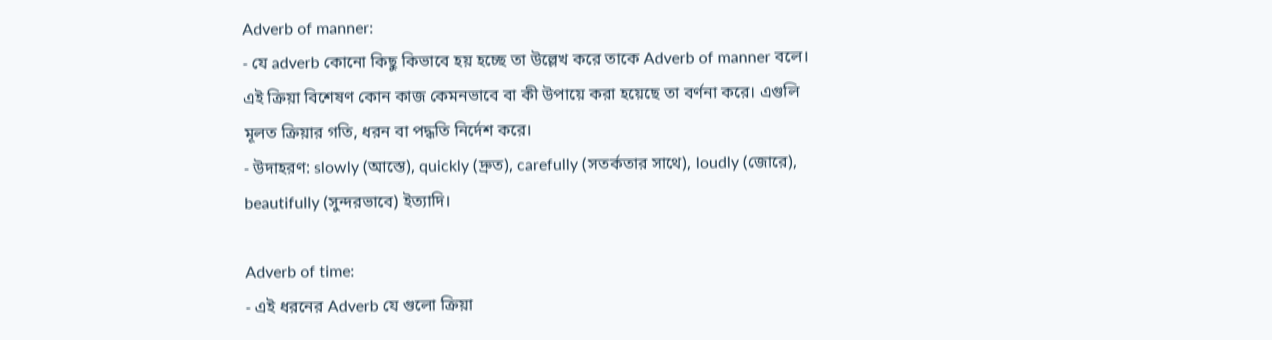Adverb of manner:
- যে adverb কোনো কিছু কিভাবে হয় হচ্ছে তা উল্লেখ করে তাকে Adverb of manner বলে। এই ক্রিয়া বিশেষণ কোন কাজ কেমনভাবে বা কী উপায়ে করা হয়েছে তা বর্ণনা করে। এগুলি মূলত ক্রিয়ার গতি, ধরন বা পদ্ধতি নির্দেশ করে।
- উদাহরণ: slowly (আস্তে), quickly (দ্রুত), carefully (সতর্কতার সাথে), loudly (জোরে), beautifully (সুন্দরভাবে) ইত্যাদি।

Adverb of time:
- এই ধরনের Adverb যে গুলো ক্রিয়া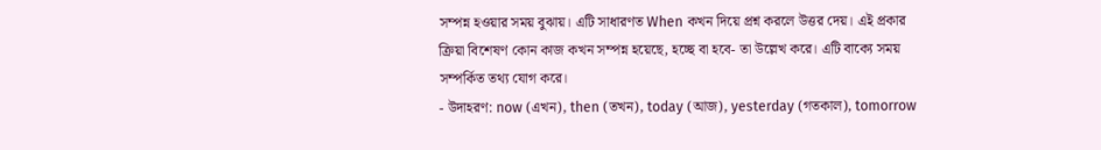সম্পন্ন হওয়ার সময় বুঝায়। এটি সাধারণত When কখন দিয়ে প্রশ্ন করলে উত্তর দেয়। এই প্রকার ক্রিয়া বিশেষণ কোন কাজ কখন সম্পন্ন হয়েছে, হচ্ছে বা হবে- তা উল্লেখ করে। এটি বাক্যে সময় সম্পর্কিত তথ্য যোগ করে।
- উদাহরণ: now (এখন), then (তখন), today (আজ), yesterday (গতকাল), tomorrow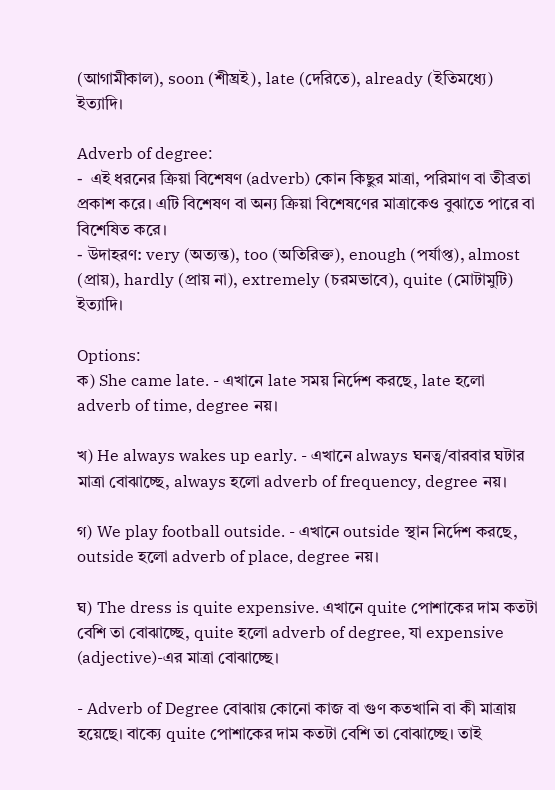(আগামীকাল), soon (শীঘ্রই), late (দেরিতে), already (ইতিমধ্যে) ইত্যাদি।

Adverb of degree:
-  এই ধরনের ক্রিয়া বিশেষণ (adverb) কোন কিছুর মাত্রা, পরিমাণ বা তীব্রতা প্রকাশ করে। এটি বিশেষণ বা অন্য ক্রিয়া বিশেষণের মাত্রাকেও বুঝাতে পারে বা বিশেষিত করে।
- উদাহরণ: very (অত্যন্ত), too (অতিরিক্ত), enough (পর্যাপ্ত), almost (প্রায়), hardly (প্রায় না), extremely (চরমভাবে), quite (মোটামুটি) ইত্যাদি।

Options:
ক) She came late. - এখানে late সময় নির্দেশ করছে, late হলো adverb of time, degree নয়।

খ) He always wakes up early. - এখানে always ঘনত্ব/বারবার ঘটার মাত্রা বোঝাচ্ছে, always হলো adverb of frequency, degree নয়।

গ) We play football outside. - এখানে outside স্থান নির্দেশ করছে, outside হলো adverb of place, degree নয়।

ঘ) The dress is quite expensive. এখানে quite পোশাকের দাম কতটা বেশি তা বোঝাচ্ছে, quite হলো adverb of degree, যা expensive (adjective)-এর মাত্রা বোঝাচ্ছে।

- Adverb of Degree বোঝায় কোনো কাজ বা গুণ কতখানি বা কী মাত্রায় হয়েছে। বাক্যে quite পোশাকের দাম কতটা বেশি তা বোঝাচ্ছে। তাই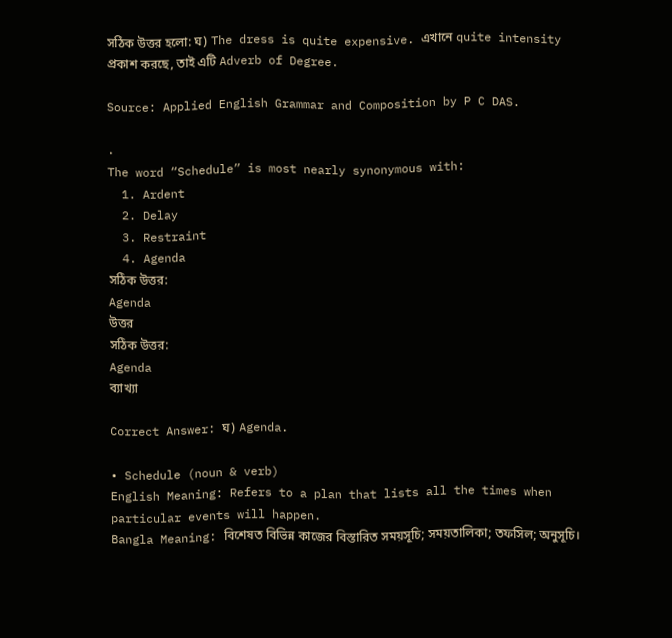সঠিক উত্তর হলো: ঘ) The dress is quite expensive. এখানে quite intensity প্রকাশ করছে, তাই এটি Adverb of Degree.

Source: Applied English Grammar and Composition by P C DAS.

.
The word “Schedule” is most nearly synonymous with:
  1. Ardent
  2. Delay
  3. Restraint
  4. Agenda
সঠিক উত্তর:
Agenda
উত্তর
সঠিক উত্তর:
Agenda
ব্যাখ্যা

Correct Answer: ঘ) Agenda.

• Schedule (noun & verb)
English Meaning: Refers to a plan that lists all the times when particular events will happen.
Bangla Meaning: বিশেষত বিভিন্ন কাজের বিস্তারিত সময়সূচি; সময়তালিকা; তফসিল; অনুসূচি।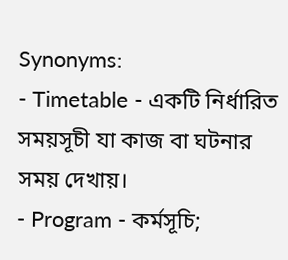Synonyms:
- Timetable - একটি নির্ধারিত সময়সূচী যা কাজ বা ঘটনার সময় দেখায়।
- Program - কর্মসূচি;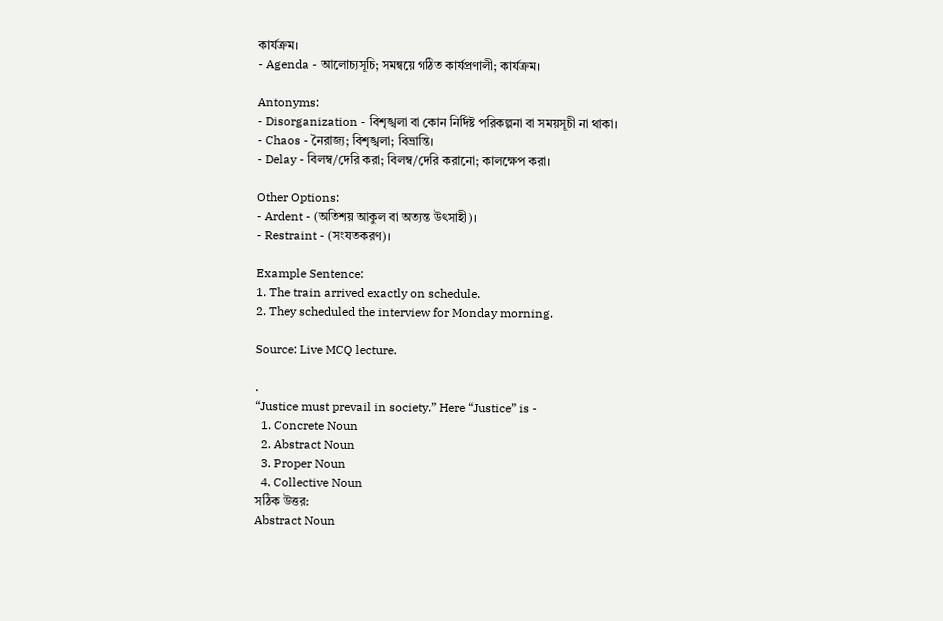কার্যক্রম।
- Agenda - আলোচ্যসূচি; সমন্বয়ে গঠিত কার্যপ্রণালী; কার্যক্রম।

Antonyms:
- Disorganization - বিশৃঙ্খলা বা কোন নির্দিষ্ট পরিকল্পনা বা সময়সূচী না থাকা।
- Chaos - নৈরাজ্য; বিশৃঙ্খলা; বিভ্রান্তি।
- Delay - বিলম্ব/দেরি করা; বিলম্ব/দেরি করানো; কালক্ষেপ করা।

Other Options:
- Ardent - (অতিশয় আকুল বা অত্যন্ত উৎসাহী)।
- Restraint - (সংযতকরণ)।

Example Sentence:
1. The train arrived exactly on schedule.
2. They scheduled the interview for Monday morning.

Source: Live MCQ lecture.

.
“Justice must prevail in society.” Here “Justice” is -
  1. Concrete Noun
  2. Abstract Noun
  3. Proper Noun
  4. Collective Noun
সঠিক উত্তর:
Abstract Noun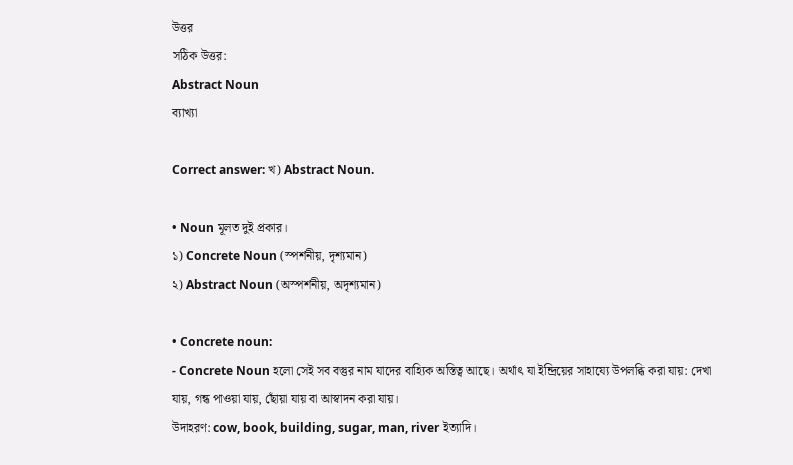উত্তর
সঠিক উত্তর:
Abstract Noun
ব্যাখ্যা

Correct answer: খ) Abstract Noun.

• Noun মূলত দুই প্রকার।
১) Concrete Noun (স্পর্শনীয়, দৃশ্যমান)
২) Abstract Noun (অস্পর্শনীয়, অদৃশ্যমান)

• Concrete noun:
- Concrete Noun হলো সেই সব বস্তুর নাম যাদের বাহ্যিক অস্তিত্ব আছে। অর্থাৎ যা ইন্দ্রিয়ের সাহায্যে উপলব্ধি করা যায়: দেখা যায়, গন্ধ পাওয়া যায়, ছোঁয়া যায় বা আস্বাদন করা যায়।
উদাহরণ: cow, book, building, sugar, man, river ইত্যাদি।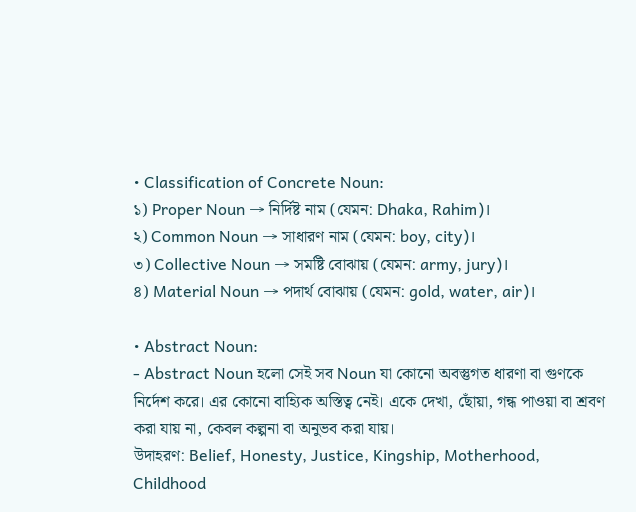• Classification of Concrete Noun:
১) Proper Noun → নির্দিষ্ট নাম (যেমন: Dhaka, Rahim)।
২) Common Noun → সাধারণ নাম (যেমন: boy, city)।
৩) Collective Noun → সমষ্টি বোঝায় (যেমন: army, jury)।
৪) Material Noun → পদার্থ বোঝায় (যেমন: gold, water, air)।

• Abstract Noun:
- Abstract Noun হলো সেই সব Noun যা কোনো অবস্তুগত ধারণা বা গুণকে নির্দেশ করে। এর কোনো বাহ্যিক অস্তিত্ব নেই। একে দেখা, ছোঁয়া, গন্ধ পাওয়া বা শ্রবণ করা যায় না, কেবল কল্পনা বা অনুভব করা যায়।
উদাহরণ: Belief, Honesty, Justice, Kingship, Motherhood, Childhood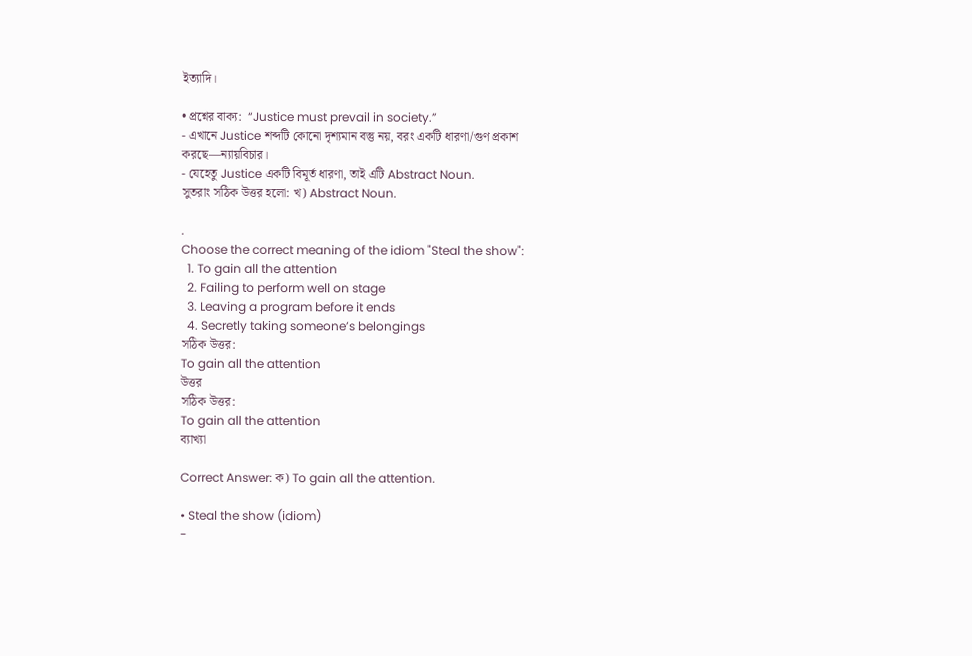ইত্যাদি।

• প্রশ্নের বাক্য:  “Justice must prevail in society.”
- এখানে Justice শব্দটি কোনো দৃশ্যমান বস্তু নয়, বরং একটি ধারণা/গুণ প্রকাশ করছে—ন্যায়বিচার।
- যেহেতু Justice একটি বিমূর্ত ধারণা, তাই এটি Abstract Noun.
সুতরাং সঠিক উত্তর হলো: খ) Abstract Noun.

.
Choose the correct meaning of the idiom "Steal the show":
  1. To gain all the attention
  2. Failing to perform well on stage
  3. Leaving a program before it ends
  4. Secretly taking someone’s belongings
সঠিক উত্তর:
To gain all the attention
উত্তর
সঠিক উত্তর:
To gain all the attention
ব্যাখ্যা

Correct Answer: ক) To gain all the attention.

• Steal the show (idiom)
-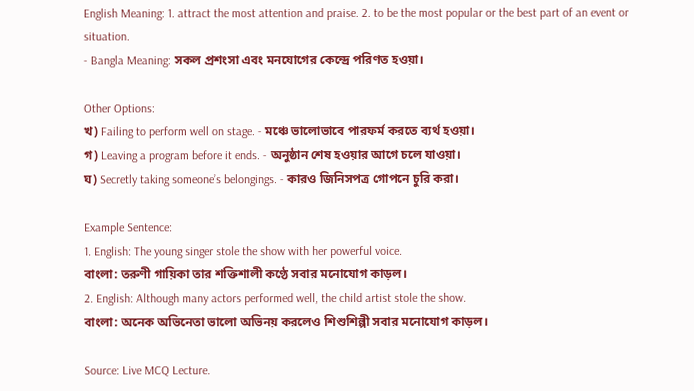English Meaning: 1. attract the most attention and praise. 2. to be the most popular or the best part of an event or situation.
- Bangla Meaning: সকল প্রশংসা এবং মনযোগের কেন্দ্রে পরিণত হওয়া।

Other Options:
খ) Failing to perform well on stage. - মঞ্চে ভালোভাবে পারফর্ম করতে ব্যর্থ হওয়া।
গ) Leaving a program before it ends. - অনুষ্ঠান শেষ হওয়ার আগে চলে যাওয়া।
ঘ) Secretly taking someone’s belongings. - কারও জিনিসপত্র গোপনে চুরি করা।

Example Sentence:
1. English: The young singer stole the show with her powerful voice.
বাংলা: তরুণী গায়িকা তার শক্তিশালী কণ্ঠে সবার মনোযোগ কাড়ল।
2. English: Although many actors performed well, the child artist stole the show.
বাংলা: অনেক অভিনেতা ভালো অভিনয় করলেও শিশুশিল্পী সবার মনোযোগ কাড়ল।

Source: Live MCQ Lecture.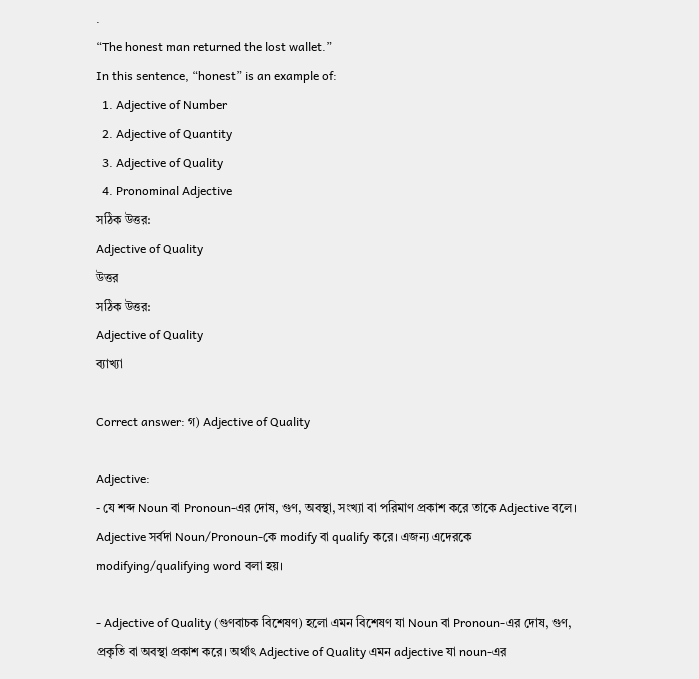.
“The honest man returned the lost wallet.”
In this sentence, “honest” is an example of:
  1. Adjective of Number
  2. Adjective of Quantity
  3. Adjective of Quality
  4. Pronominal Adjective
সঠিক উত্তর:
Adjective of Quality
উত্তর
সঠিক উত্তর:
Adjective of Quality
ব্যাখ্যা

Correct answer: গ) Adjective of Quality

Adjective:
- যে শব্দ Noun বা Pronoun-এর দোষ, গুণ, অবস্থা, সংখ্যা বা পরিমাণ প্রকাশ করে তাকে Adjective বলে। Adjective সর্বদা Noun/Pronoun-কে modify বা qualify করে। এজন্য এদেরকে modifying/qualifying word বলা হয়।

- Adjective of Quality (গুণবাচক বিশেষণ) হলো এমন বিশেষণ যা Noun বা Pronoun-এর দোষ, গুণ, প্রকৃতি বা অবস্থা প্রকাশ করে। অর্থাৎ Adjective of Quality এমন adjective যা noun-এর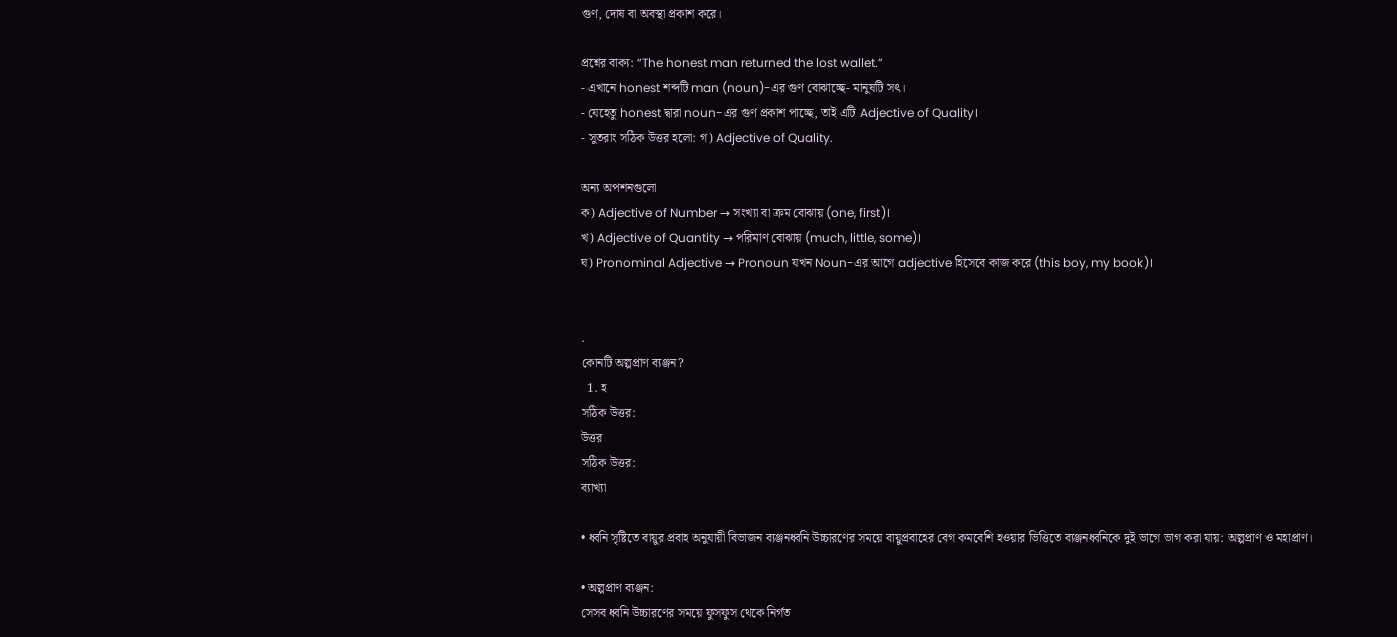গুণ, দোষ বা অবস্থা প্রকাশ করে।

প্রশ্নের বাক্য: “The honest man returned the lost wallet.”
- এখানে honest শব্দটি man (noun)-এর গুণ বোঝাচ্ছে- মানুষটি সৎ।
- যেহেতু honest দ্বারা noun-এর গুণ প্রকাশ পাচ্ছে, তাই এটি Adjective of Quality।
- সুতরাং সঠিক উত্তর হলো: গ) Adjective of Quality.

অন্য অপশনগুলো
ক) Adjective of Number → সংখ্যা বা ক্রম বোঝায় (one, first)।
খ) Adjective of Quantity → পরিমাণ বোঝায় (much, little, some)।
ঘ) Pronominal Adjective → Pronoun যখন Noun-এর আগে adjective হিসেবে কাজ করে (this boy, my book)।


.
কোনটি অল্পপ্রাণ ব্যঞ্জন?
  1. হ
সঠিক উত্তর:
উত্তর
সঠিক উত্তর:
ব্যাখ্যা

• ধ্বনি সৃষ্টিতে বায়ুর প্রবাহ অনুযায়ী বিভাজন ব্যঞ্জনধ্বনি উচ্চারণের সময়ে বায়ুপ্রবাহের বেগ কমবেশি হওয়ার ভিত্তিতে ব্যঞ্জনধ্বনিকে দুই ভাগে ভাগ করা যায়: অল্পপ্রাণ ও মহাপ্রাণ।

• অল্পপ্রাণ ব্যঞ্জন:
সেসব ধ্বনি উচ্চারণের সময়ে ফুসফুস থেকে নির্গত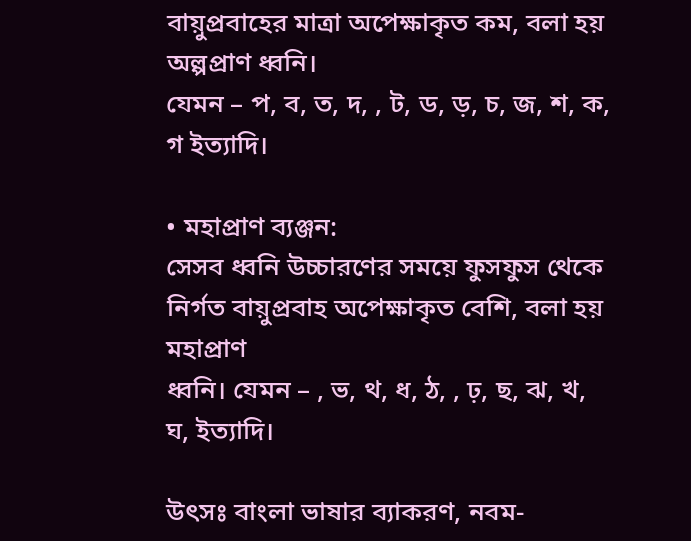বায়ুপ্রবাহের মাত্রা অপেক্ষাকৃত কম, বলা হয় অল্পপ্রাণ ধ্বনি।
যেমন – প, ব, ত, দ, , ট, ড, ড়, চ, জ, শ, ক, গ ইত্যাদি।

• মহাপ্রাণ ব্যঞ্জন:
সেসব ধ্বনি উচ্চারণের সময়ে ফুসফুস থেকে নির্গত বায়ুপ্রবাহ অপেক্ষাকৃত বেশি, বলা হয় মহাপ্রাণ
ধ্বনি। যেমন – , ভ, থ, ধ, ঠ, , ঢ়, ছ, ঝ, খ, ঘ, ইত্যাদি।

উৎসঃ বাংলা ভাষার ব্যাকরণ, নবম-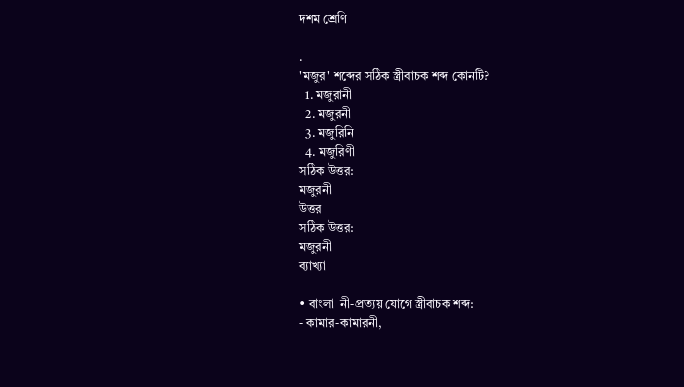দশম শ্রেণি

.
'মজুর' শব্দের সঠিক স্ত্রীবাচক শব্দ কোনটি?
  1. মজুরানী
  2. মজুরনী
  3. মজুরিনি
  4. মজুরিণী
সঠিক উত্তর:
মজুরনী
উত্তর
সঠিক উত্তর:
মজুরনী
ব্যাখ্যা

• বাংলা  নী-প্রত্যয় যোগে স্ত্রীবাচক শব্দ:
- কামার-কামারনী,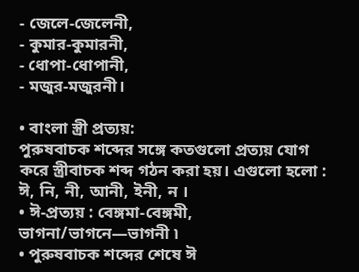- জেলে-জেলেনী,
- কুমার-কুমারনী,
- ধোপা-ধোপানী,
- মজুর-মজুরনী।

• বাংলা স্ত্রী প্রত্যয়:
পুরুষবাচক শব্দের সঙ্গে কতগুলো প্রত্যয় যোগ করে স্ত্রীবাচক শব্দ গঠন করা হয়। এগুলো হলো : ঈ, নি, নী, আনী, ইনী, ন ।
• ঈ-প্রত্যয় : বেঙ্গমা-বেঙ্গমী, ভাগনা/ভাগনে—ভাগনী ৷
• পুরুষবাচক শব্দের শেষে ঈ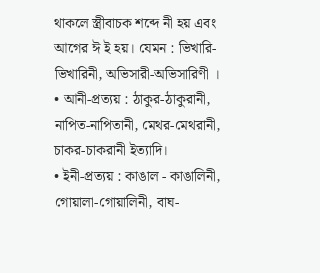থাকলে স্ত্রীবাচক শব্দে নী হয় এবং আগের ঈ ই হয়। যেমন : ভিখারি- ভিখারিনী, অভিসারী-অভিসারিণী ।
• আনী-প্রত্যয় : ঠাকুর-ঠাকুরানী, নাপিত-নাপিতানী, মেথর-মেথরানী, চাকর-চাকরানী ইত্যাদি।
• ইনী-প্রত্যয় : কাঙাল - কাঙালিনী, গোয়ালা-গোয়ালিনী, বাঘ-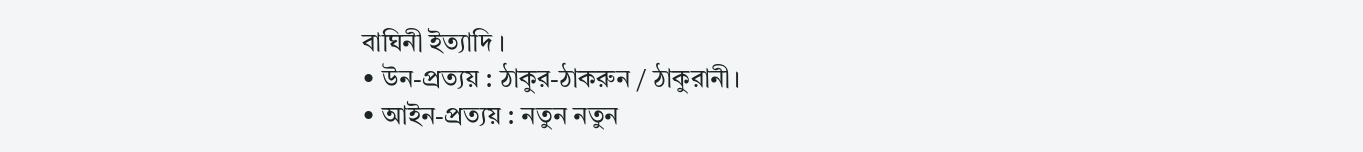বাঘিনী ইত্যাদি ।
• উন-প্রত্যয় : ঠাকুর-ঠাকরুন / ঠাকুরানী।
• আইন-প্রত্যয় : নতুন নতুন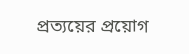প্রত্যয়ের প্রয়োগ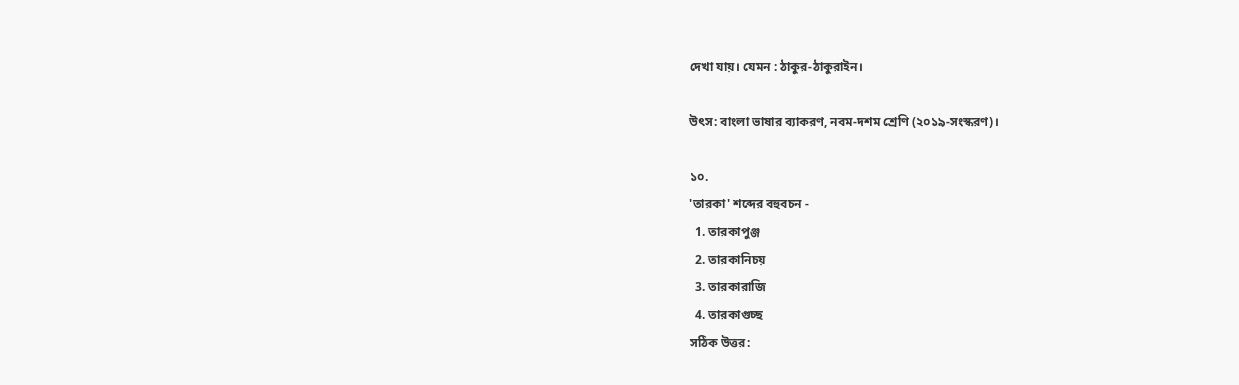দেখা যায়। যেমন : ঠাকুর-ঠাকুরাইন।

উৎস: বাংলা ভাষার ব্যাকরণ, নবম-দশম শ্রেণি (২০১৯-সংস্করণ)।

১০.
'তারকা' শব্দের বহুবচন -
  1. তারকাপুঞ্জ
  2. তারকানিচয়
  3. তারকারাজি
  4. তারকাগুচ্ছ
সঠিক উত্তর: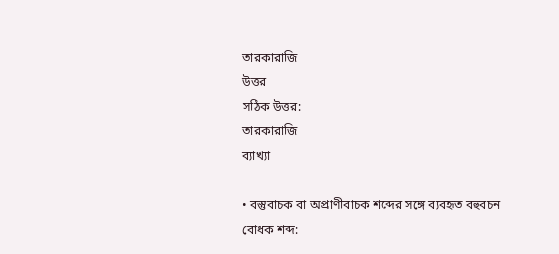তারকারাজি
উত্তর
সঠিক উত্তর:
তারকারাজি
ব্যাখ্যা

• বস্তুবাচক বা অপ্রাণীবাচক শব্দের সঙ্গে ব্যবহৃত বহুবচন বোধক শব্দ: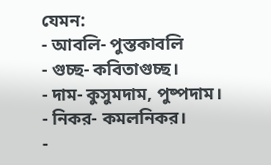যেমন:
- আবলি- পুস্তকাবলি
- গুচ্ছ- কবিতাগুচ্ছ।
- দাম- কুসুমদাম, পুষ্পদাম।
- নিকর- কমলনিকর।
-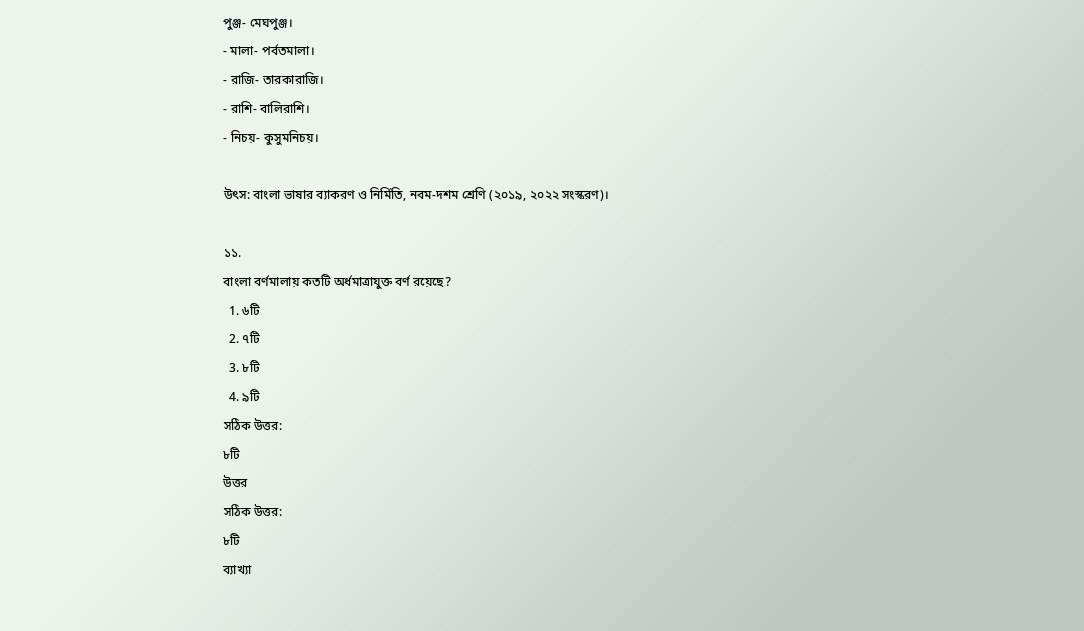পুঞ্জ- মেঘপুঞ্জ।
- মালা- পর্বতমালা।
- রাজি- তারকারাজি।
- রাশি- বালিরাশি।
- নিচয়- কুসুমনিচয়।

উৎস: বাংলা ভাষার ব্যাকরণ ও নির্মিতি, নবম-দশম শ্রেণি (২০১৯, ২০২২ সংস্করণ)।

১১.
বাংলা বর্ণমালায় কতটি অর্ধমাত্রাযুক্ত বর্ণ রয়েছে?
  1. ৬টি
  2. ৭টি
  3. ৮টি
  4. ৯টি
সঠিক উত্তর:
৮টি
উত্তর
সঠিক উত্তর:
৮টি
ব্যাখ্যা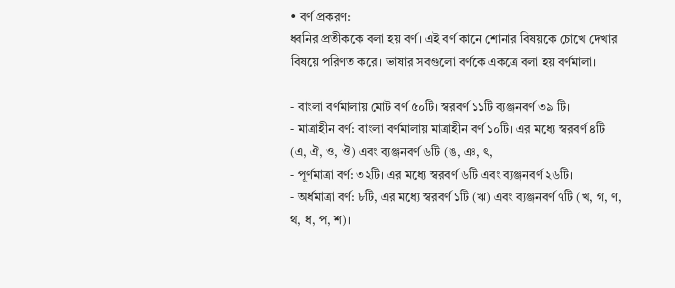• বর্ণ প্রকরণ:
ধ্বনির প্রতীককে বলা হয় বর্ণ। এই বর্ণ কানে শোনার বিষয়কে চোখে দেখার বিষয়ে পরিণত করে। ভাষার সবগুলো বর্ণকে একত্রে বলা হয় বর্ণমালা।

- বাংলা বর্ণমালায় মোট বর্ণ ৫০টি। স্বরবর্ণ ১১টি ব্যঞ্জনবর্ণ ৩৯ টি।
- মাত্রাহীন বর্ণ: বাংলা বর্ণমালায় মাত্রাহীন বর্ণ ১০টি। এর মধ্যে স্বরবর্ণ ৪টি (এ, ঐ, ও, ঔ) এবং ব্যঞ্জনবর্ণ ৬টি (ঙ, ঞ, ৎ,
- পূর্ণমাত্রা বর্ণ: ৩২টি। এর মধ্যে স্বরবর্ণ ৬টি এবং ব্যঞ্জনবর্ণ ২৬টি।
- অর্ধমাত্রা বর্ণ: ৮টি, এর মধ্যে স্বরবর্ণ ১টি (ঋ) এবং ব্যঞ্জনবর্ণ ৭টি (খ, গ, ণ, থ, ধ, প, শ)।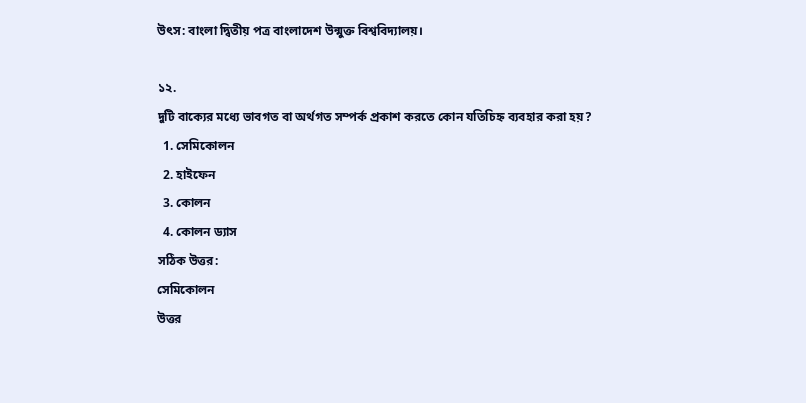উৎস: বাংলা দ্বিতীয় পত্র বাংলাদেশ উন্মুক্ত বিশ্ববিদ্যালয়।

১২.
দুটি বাক্যের মধ্যে ভাবগত বা অর্থগত সম্পর্ক প্রকাশ করতে কোন যতিচিহ্ন ব্যবহার করা হয়?
  1. সেমিকোলন
  2. হাইফেন
  3. কোলন
  4. কোলন ড্যাস
সঠিক উত্তর:
সেমিকোলন
উত্তর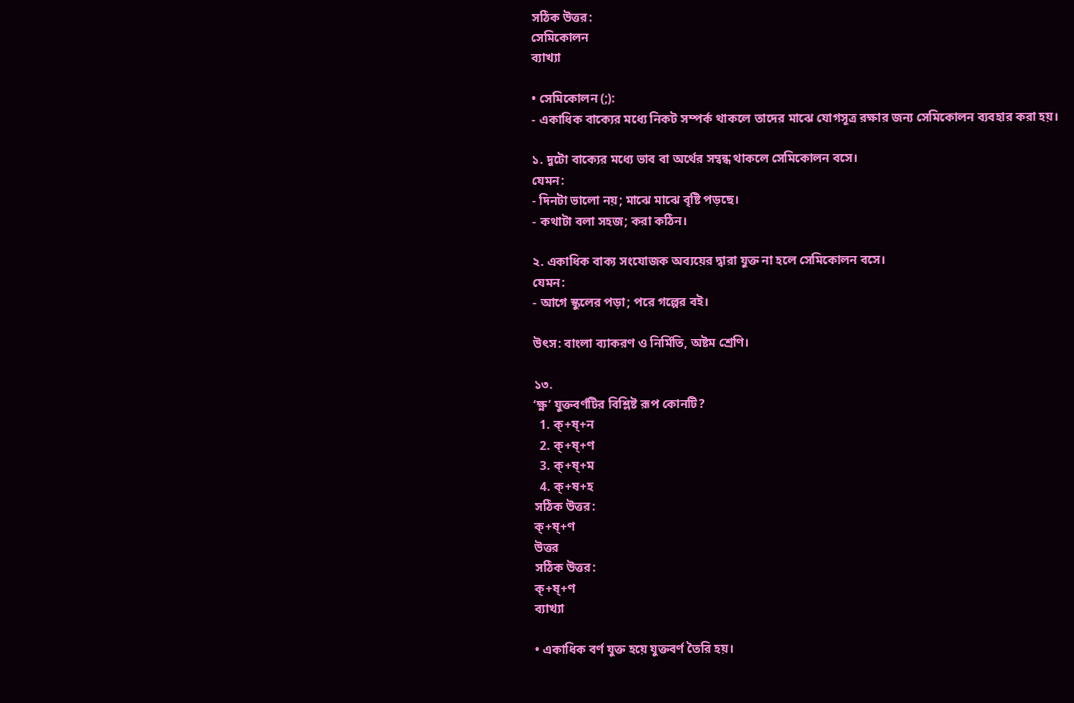সঠিক উত্তর:
সেমিকোলন
ব্যাখ্যা

• সেমিকোলন (;):
- একাধিক বাক্যের মধ্যে নিকট সম্পর্ক থাকলে তাদের মাঝে যোগসূত্র রক্ষার জন্য সেমিকোলন ব্যবহার করা হয়।

১. দুটো বাক্যের মধ্যে ভাব বা অর্থের সম্বন্ধ থাকলে সেমিকোলন বসে।
যেমন:
- দিনটা ভালো নয়; মাঝে মাঝে বৃষ্টি পড়ছে।
- কথাটা বলা সহজ; করা কঠিন।

২. একাধিক বাক্য সংযোজক অব্যয়ের দ্বারা যুক্ত না হলে সেমিকোলন বসে।
যেমন:
- আগে স্কুলের পড়া; পরে গল্পের বই।

উৎস: বাংলা ব্যাকরণ ও নির্মিতি, অষ্টম শ্রেণি।

১৩.
‘ক্ষ্ণ’ যুক্তবর্ণটির বিশ্লিষ্ট রূপ কোনটি?
  1. ক্+ষ্+ন
  2. ক্+ষ্+ণ
  3. ক্+ষ্+ম
  4. ক্+ষ+হ
সঠিক উত্তর:
ক্+ষ্+ণ
উত্তর
সঠিক উত্তর:
ক্+ষ্+ণ
ব্যাখ্যা

• একাধিক বর্ণ যুক্ত হয়ে যুক্তবর্ণ তৈরি হয়।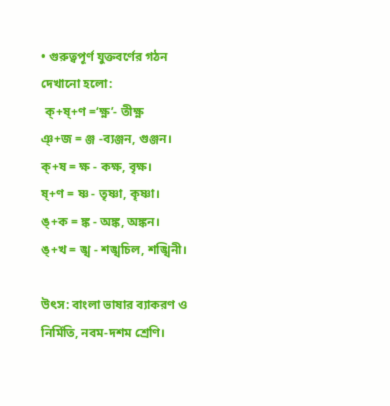• গুরুত্বপূর্ণ যুক্তবর্ণের গঠন দেখানো হলো:
 ক্+ষ্+ণ =‘ক্ষ্ণ’- তীক্ষ্ণ
ঞ্+জ = ঞ্জ -ব্যঞ্জন, গুঞ্জন।
ক্+ষ = ক্ষ - কক্ষ, বৃক্ষ।
ষ্+ণ = ষ্ণ - তৃষ্ণা, কৃষ্ণা।
ঙ্+ক = ঙ্ক - অঙ্ক, অঙ্কন।
ঙ্+খ = ঙ্খ - শঙ্খচিল, শঙ্খিনী।

উৎস: বাংলা ভাষার ব্যাকরণ ও নির্মিতি, নবম-দশম শ্রেণি।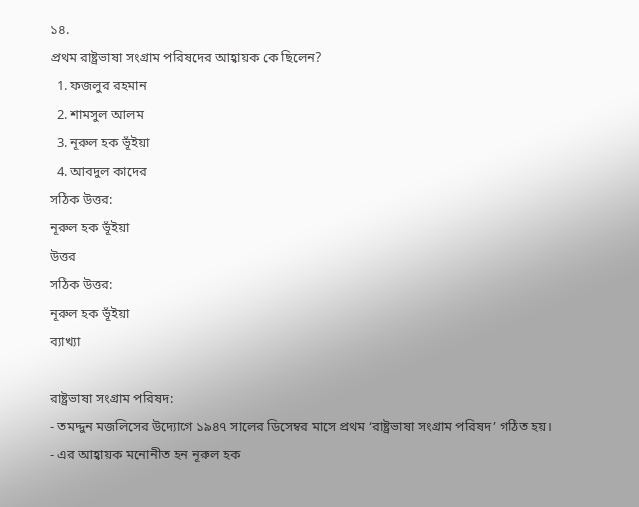১৪.
প্রথম রাষ্ট্রভাষা সংগ্রাম পরিষদের আহ্বায়ক কে ছিলেন?
  1. ফজলুর রহমান
  2. শামসুল আলম
  3. নূরুল হক ভূঁইয়া
  4. আবদুল কাদের
সঠিক উত্তর:
নূরুল হক ভূঁইয়া
উত্তর
সঠিক উত্তর:
নূরুল হক ভূঁইয়া
ব্যাখ্যা

রাষ্ট্রভাষা সংগ্রাম পরিষদ:
- তমদ্দুন মজলিসের উদ্যোগে ১৯৪৭ সালের ডিসেম্বর মাসে প্রথম ‘রাষ্ট্রভাষা সংগ্রাম পরিষদ’ গঠিত হয়।
- এর আহ্বায়ক মনোনীত হন নূরুল হক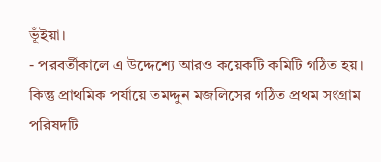ভূঁইয়া।
- পরবর্তীকালে এ উদ্দেশ্যে আরও কয়েকটি কমিটি গঠিত হয়। কিন্তু প্রাথমিক পর্যায়ে তমদ্দুন মজলিসের গঠিত প্রথম সংগ্রাম পরিষদটি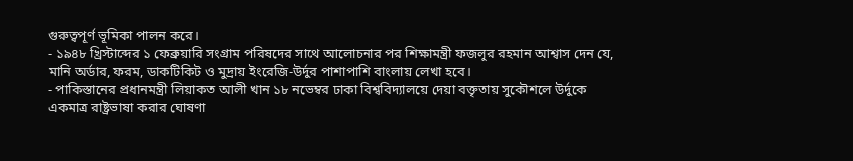গুরুত্বপূর্ণ ভূমিকা পালন করে।
- ১৯৪৮ খ্রিস্টাব্দের ১ ফেব্রুয়ারি সংগ্রাম পরিষদের সাথে আলোচনার পর শিক্ষামন্ত্রী ফজলুর রহমান আশ্বাস দেন যে, মানি অর্ডার, ফরম, ডাকটিকিট ও মুদ্রায় ইংরেজি-উর্দুর পাশাপাশি বাংলায় লেখা হবে।
- পাকিস্তানের প্রধানমন্ত্রী লিয়াকত আলী খান ১৮ নভেম্বর ঢাকা বিশ্ববিদ্যালয়ে দেয়া বক্তৃতায় সুকৌশলে উর্দুকে একমাত্র রাষ্ট্রভাষা করার ঘোষণা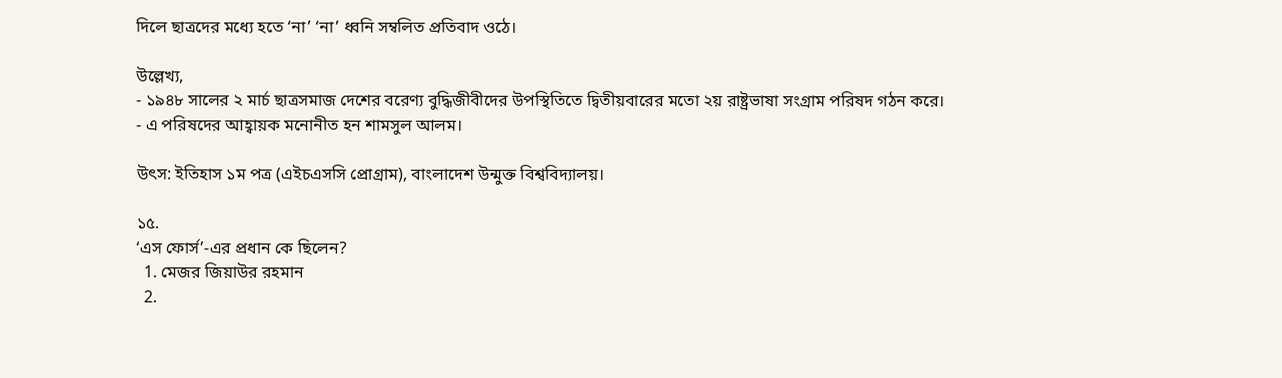দিলে ছাত্রদের মধ্যে হতে ‘না’ ‘না’ ধ্বনি সম্বলিত প্রতিবাদ ওঠে।

উল্লেখ্য,
- ১৯৪৮ সালের ২ মার্চ ছাত্রসমাজ দেশের বরেণ্য বুদ্ধিজীবীদের উপস্থিতিতে দ্বিতীয়বারের মতো ২য় রাষ্ট্রভাষা সংগ্রাম পরিষদ গঠন করে।
- এ পরিষদের আহ্বায়ক মনোনীত হন শামসুল আলম।

উৎস: ইতিহাস ১ম পত্র (এইচএসসি প্রোগ্রাম), বাংলাদেশ উন্মুক্ত বিশ্ববিদ্যালয়।

১৫.
‘এস ফোর্স’-এর প্রধান কে ছিলেন?
  1. মেজর জিয়াউর রহমান
  2.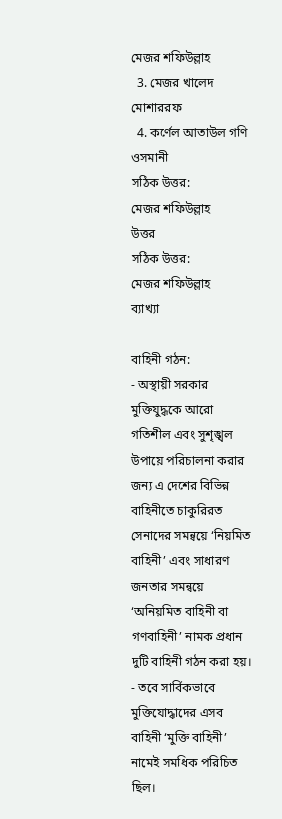মেজর শফিউল্লাহ
  3. মেজর খালেদ মোশাররফ
  4. কর্ণেল আতাউল গণি ওসমানী
সঠিক উত্তর:
মেজর শফিউল্লাহ
উত্তর
সঠিক উত্তর:
মেজর শফিউল্লাহ
ব্যাখ্যা

বাহিনী গঠন:
- অস্থায়ী সরকার মুক্তিযুদ্ধকে আরো গতিশীল এবং সুশৃঙ্খল উপায়ে পরিচালনা করার জন্য এ দেশের বিভিন্ন বাহিনীতে চাকুরিরত সেনাদের সমন্বয়ে ‘নিয়মিত বাহিনী’ এবং সাধারণ জনতার সমন্বয়ে ‘অনিয়মিত বাহিনী বা গণবাহিনী’ নামক প্রধান দুটি বাহিনী গঠন করা হয়।
- তবে সার্বিকভাবে মুক্তিযোদ্ধাদের এসব বাহিনী ‘মুক্তি বাহিনী’ নামেই সমধিক পরিচিত ছিল।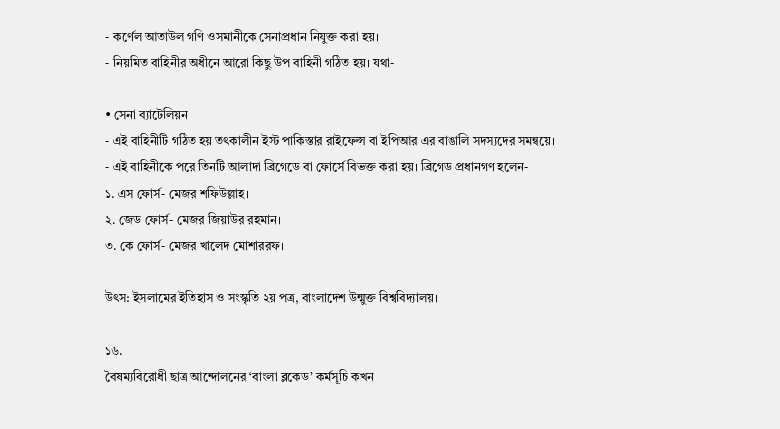- কর্ণেল আতাউল গণি ওসমানীকে সেনাপ্রধান নিযুক্ত করা হয়।
- নিয়মিত বাহিনীর অধীনে আরো কিছু উপ বাহিনী গঠিত হয়। যথা-

• সেনা ব্যাটেলিয়ন
- এই বাহিনীটি গঠিত হয় তৎকালীন ইস্ট পাকিস্তার রাইফেল্স বা ইপিআর এর বাঙালি সদস্যদের সমন্বয়ে।
- এই বাহিনীকে পরে তিনটি আলাদা ব্রিগেডে বা ফোর্সে বিভক্ত করা হয়। ব্রিগেড প্রধানগণ হলেন-
১. এস ফোর্স- মেজর শফিউল্লাহ।
২. জেড ফোর্স- মেজর জিয়াউর রহমান।
৩. কে ফোর্স- মেজর খালেদ মোশাররফ।

উৎস: ইসলামের ইতিহাস ও সংস্কৃতি ২য় পত্র, বাংলাদেশ উন্মুক্ত বিশ্ববিদ্যালয়।

১৬.
বৈষম্যবিরোধী ছাত্র আন্দোলনের ‘বাংলা ব্লকেড’ কর্মসূচি কখন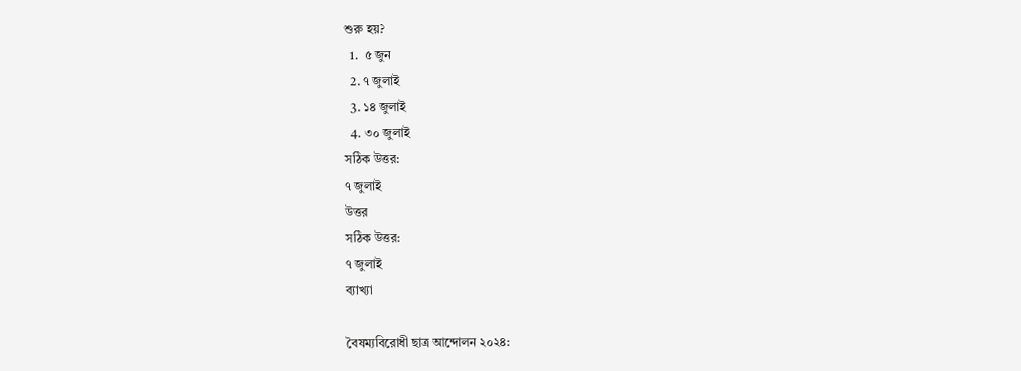শুরু হয়?
  1.  ৫ জুন
  2. ৭ জুলাই
  3. ১৪ জুলাই
  4. ৩০ জুলাই
সঠিক উত্তর:
৭ জুলাই
উত্তর
সঠিক উত্তর:
৭ জুলাই
ব্যাখ্যা

বৈষম্যবিরোধী ছাত্র আন্দোলন ২০২৪: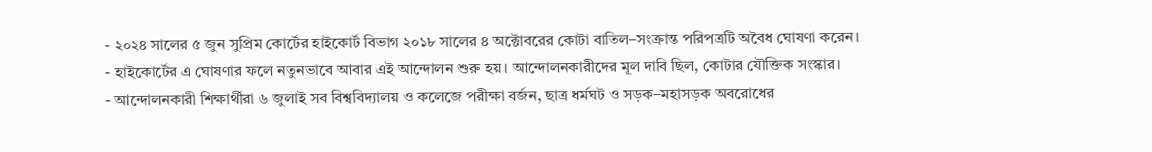- ২০২৪ সালের ৫ জুন সুপ্রিম কোর্টের হাইকোর্ট বিভাগ ২০১৮ সালের ৪ অক্টোবরের কোটা বাতিল–সংক্রান্ত পরিপত্রটি অবৈধ ঘোষণা করেন।
- হাইকোর্টের এ ঘোষণার ফলে নতুনভাবে আবার এই আন্দোলন শুরু হয়। আন্দোলনকারীদের মূল দাবি ছিল, কোটার যৌক্তিক সংস্কার।
- আন্দোলনকারী শিক্ষার্থীরা ৬ জুলাই সব বিশ্ববিদ্যালয় ও কলেজে পরীক্ষা বর্জন, ছাত্র ধর্মঘট ও সড়ক–মহাসড়ক অবরোধের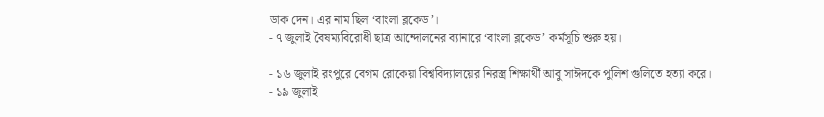ডাক দেন। এর নাম ছিল ‘বাংলা ব্লকেড’।
- ৭ জুলাই বৈষম্যবিরোধী ছাত্র আন্দোলনের ব্যানারে ‘বাংলা ব্লকেড’ কর্মসূচি শুরু হয়।

- ১৬ জুলাই রংপুরে বেগম রোকেয়া বিশ্ববিদ্যালয়ের নিরস্ত্র শিক্ষার্থী আবু সাঈদকে পুলিশ গুলিতে হত্যা করে।
- ১৯ জুলাই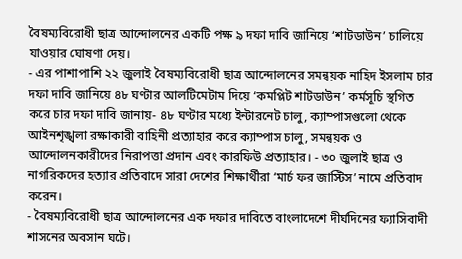বৈষম্যবিরোধী ছাত্র আন্দোলনের একটি পক্ষ ৯ দফা দাবি জানিয়ে ‘শাটডাউন’ চালিয়ে যাওয়ার ঘোষণা দেয়।
- এর পাশাপাশি ২২ জুলাই বৈষম্যবিরোধী ছাত্র আন্দোলনের সমন্বয়ক নাহিদ ইসলাম চার দফা দাবি জানিয়ে ৪৮ ঘণ্টার আলটিমেটাম দিয়ে ‘কমপ্লিট শাটডাউন’ কর্মসূচি স্থগিত করে চার দফা দাবি জানায়- ৪৮ ঘণ্টার মধ্যে ইন্টারনেট চালু, ক্যাম্পাসগুলো থেকে আইনশৃঙ্খলা রক্ষাকারী বাহিনী প্রত্যাহার করে ক্যাম্পাস চালু, সমন্বয়ক ও আন্দোলনকারীদের নিরাপত্তা প্রদান এবং কারফিউ প্রত্যাহার। - ৩০ জুলাই ছাত্র ও নাগরিকদের হত্যার প্রতিবাদে সারা দেশের শিক্ষার্থীরা ‘মার্চ ফর জাস্টিস’ নামে প্রতিবাদ করেন।
- বৈষম্যবিরোধী ছাত্র আন্দোলনের এক দফার দাবিতে বাংলাদেশে দীর্ঘদিনের ফ্যাসিবাদী শাসনের অবসান ঘটে।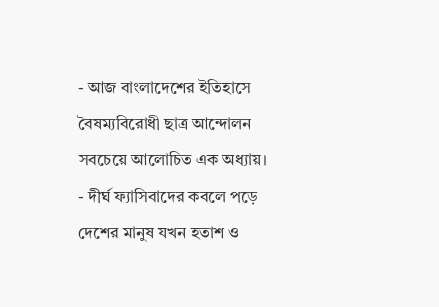- আজ বাংলাদেশের ইতিহাসে বৈষম্যবিরোধী ছাত্র আন্দোলন সবচেয়ে আলোচিত এক অধ্যায়।
- দীর্ঘ ফ্যাসিবাদের কবলে পড়ে দেশের মানুষ যখন হতাশ ও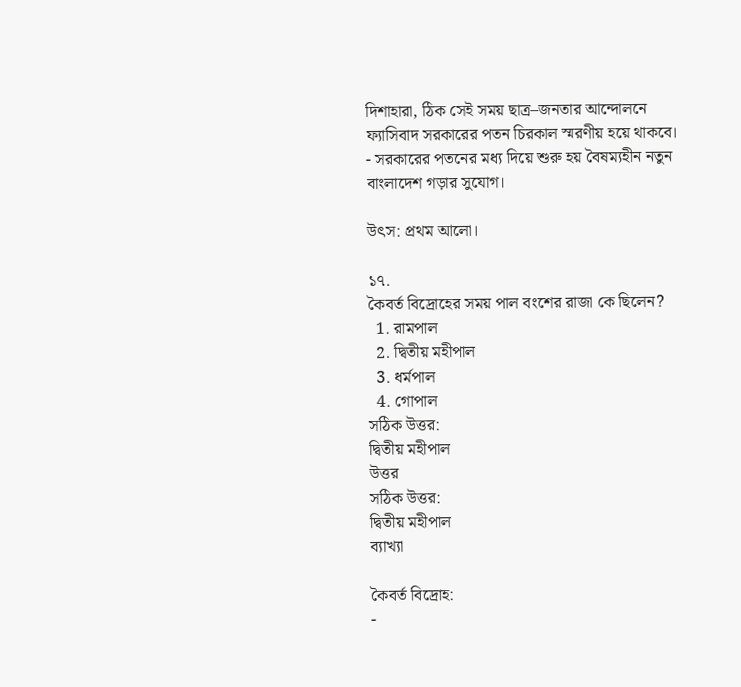দিশাহারা, ঠিক সেই সময় ছাত্র–জনতার আন্দোলনে ফ্যাসিবাদ সরকারের পতন চিরকাল স্মরণীয় হয়ে থাকবে।
- সরকারের পতনের মধ্য দিয়ে শুরু হয় বৈষম্যহীন নতুন বাংলাদেশ গড়ার সুযোগ।

উৎস: প্রথম আলো।

১৭.
কৈবর্ত বিদ্রোহের সময় পাল বংশের রাজা কে ছিলেন?
  1. রামপাল
  2. দ্বিতীয় মহীপাল
  3. ধর্মপাল
  4. গোপাল
সঠিক উত্তর:
দ্বিতীয় মহীপাল
উত্তর
সঠিক উত্তর:
দ্বিতীয় মহীপাল
ব্যাখ্যা

কৈবর্ত বিদ্রোহ:
-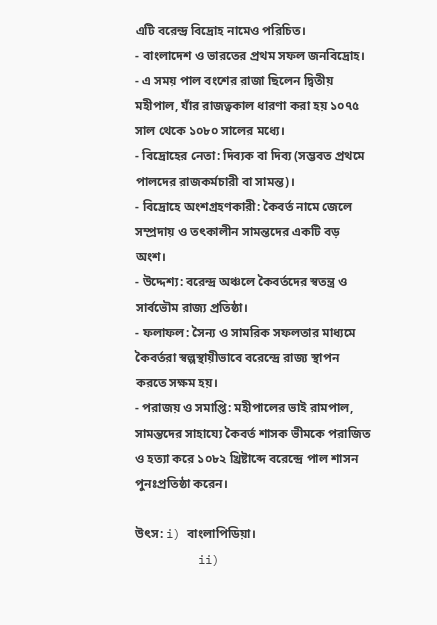এটি বরেন্দ্র বিদ্রোহ নামেও পরিচিত।
- বাংলাদেশ ও ভারতের প্রথম সফল জনবিদ্রোহ।
- এ সময় পাল বংশের রাজা ছিলেন দ্বিতীয় মহীপাল, যাঁর রাজত্বকাল ধারণা করা হয় ১০৭৫ সাল থেকে ১০৮০ সালের মধ্যে।
- বিদ্রোহের নেতা: দিব্যক বা দিব্য (সম্ভবত প্রথমে পালদের রাজকর্মচারী বা সামন্ত)।
- বিদ্রোহে অংশগ্রহণকারী: কৈবর্ত নামে জেলে সম্প্রদায় ও তৎকালীন সামন্তদের একটি বড় অংশ।
- উদ্দেশ্য: বরেন্দ্র অঞ্চলে কৈবর্তদের স্বতন্ত্র ও সার্বভৌম রাজ্য প্রতিষ্ঠা।
- ফলাফল: সৈন্য ও সামরিক সফলতার মাধ্যমে কৈবর্তরা স্বল্পস্থায়ীভাবে বরেন্দ্রে রাজ্য স্থাপন করতে সক্ষম হয়।
- পরাজয় ও সমাপ্তি: মহীপালের ভাই রামপাল, সামন্তদের সাহায্যে কৈবর্ত শাসক ভীমকে পরাজিত ও হত্যা করে ১০৮২ খ্রিষ্টাব্দে বরেন্দ্রে পাল শাসন পুনঃপ্রতিষ্ঠা করেন।

উৎস: i) বাংলাপিডিয়া।
         ii)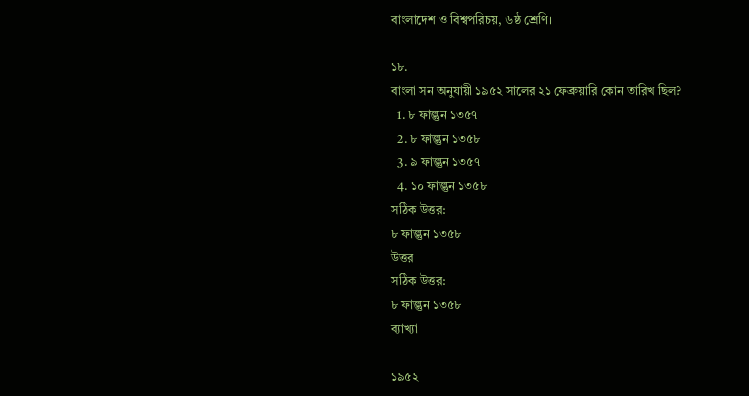বাংলাদেশ ও বিশ্বপরিচয়, ৬ষ্ঠ শ্রেণি।

১৮.
বাংলা সন অনুযায়ী ১৯৫২ সালের ২১ ফেব্রুয়ারি কোন তারিখ ছিল?
  1. ৮ ফাল্গুন ১৩৫৭
  2. ৮ ফাল্গুন ১৩৫৮
  3. ৯ ফাল্গুন ১৩৫৭
  4. ১০ ফাল্গুন ১৩৫৮
সঠিক উত্তর:
৮ ফাল্গুন ১৩৫৮
উত্তর
সঠিক উত্তর:
৮ ফাল্গুন ১৩৫৮
ব্যাখ্যা

১৯৫২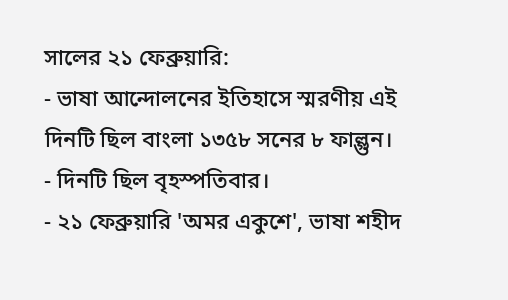সালের ২১ ফেব্রুয়ারি:
- ভাষা আন্দোলনের ইতিহাসে স্মরণীয় এই দিনটি ছিল বাংলা ১৩৫৮ সনের ৮ ফাল্গুন।
- দিনটি ছিল বৃহস্পতিবার।
- ২১ ফেব্রুয়ারি 'অমর একুশে', ভাষা শহীদ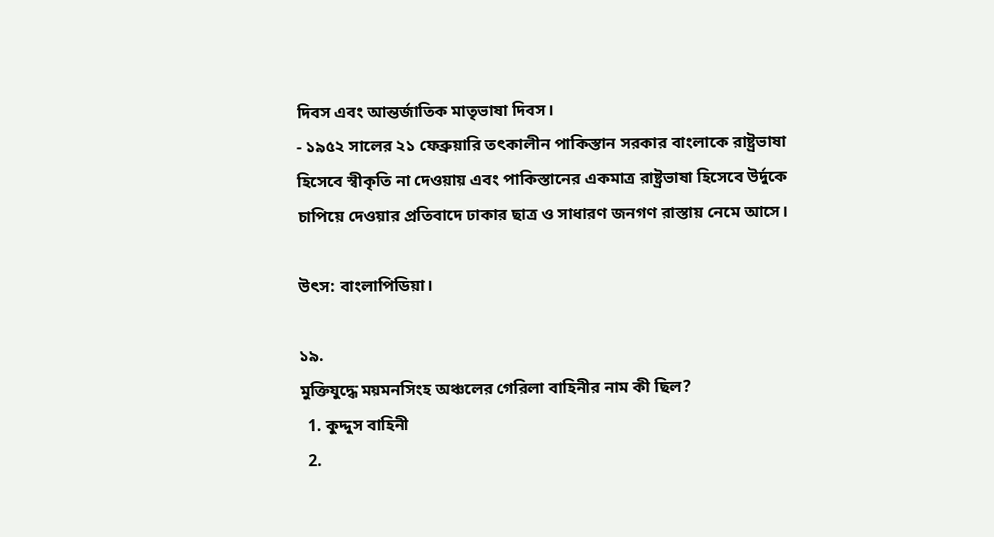দিবস এবং আন্তর্জাতিক মাতৃভাষা দিবস।
- ১৯৫২ সালের ২১ ফেব্রুয়ারি তৎকালীন পাকিস্তান সরকার বাংলাকে রাষ্ট্রভাষা হিসেবে স্বীকৃতি না দেওয়ায় এবং পাকিস্তানের একমাত্র রাষ্ট্রভাষা হিসেবে উর্দুকে চাপিয়ে দেওয়ার প্রতিবাদে ঢাকার ছাত্র ও সাধারণ জনগণ রাস্তায় নেমে আসে।

উৎস: বাংলাপিডিয়া।

১৯.
মুক্তিযুদ্ধে ময়মনসিংহ অঞ্চলের গেরিলা বাহিনীর নাম কী ছিল?
  1. কুদ্দুস বাহিনী
  2.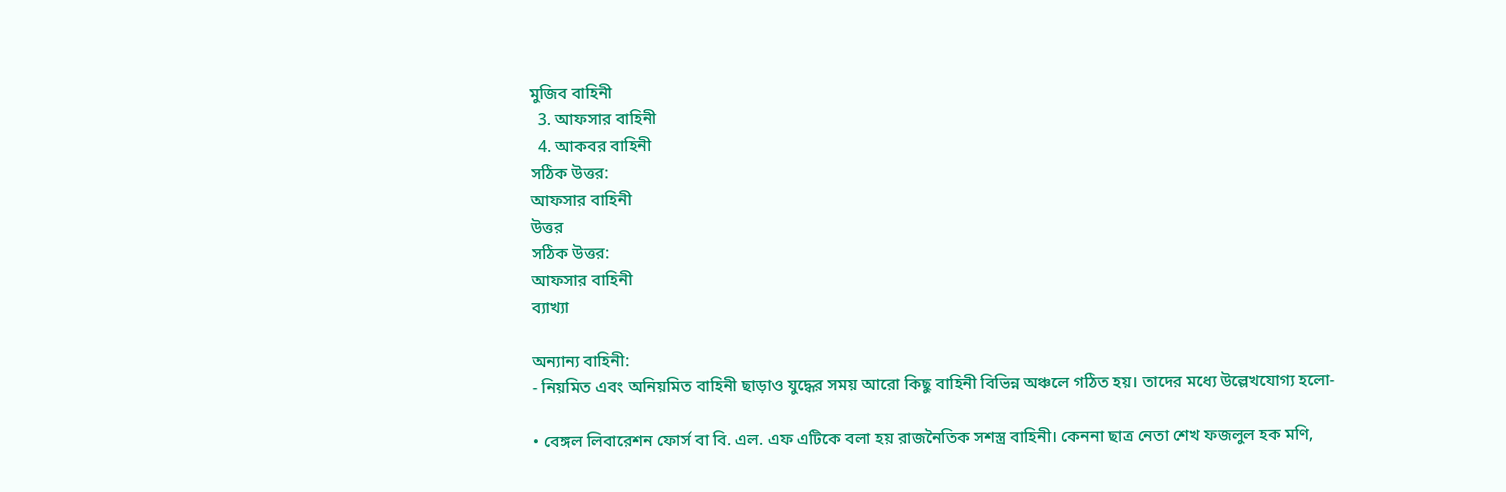মুজিব বাহিনী
  3. আফসার বাহিনী
  4. আকবর বাহিনী
সঠিক উত্তর:
আফসার বাহিনী
উত্তর
সঠিক উত্তর:
আফসার বাহিনী
ব্যাখ্যা

অন্যান্য বাহিনী:
- নিয়মিত এবং অনিয়মিত বাহিনী ছাড়াও যুদ্ধের সময় আরো কিছু বাহিনী বিভিন্ন অঞ্চলে গঠিত হয়। তাদের মধ্যে উল্লেখযোগ্য হলো-

• বেঙ্গল লিবারেশন ফোর্স বা বি. এল. এফ এটিকে বলা হয় রাজনৈতিক সশস্ত্র বাহিনী। কেননা ছাত্র নেতা শেখ ফজলুল হক মণি,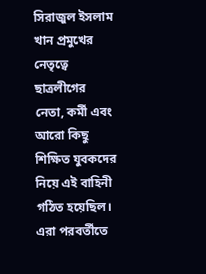সিরাজুল ইসলাম খান প্রমুখের নেতৃত্বে ছাত্রলীগের নেতা, কর্মী এবং আরো কিছু শিক্ষিত যুবকদের নিয়ে এই বাহিনী গঠিত হয়েছিল। এরা পরবর্তীতে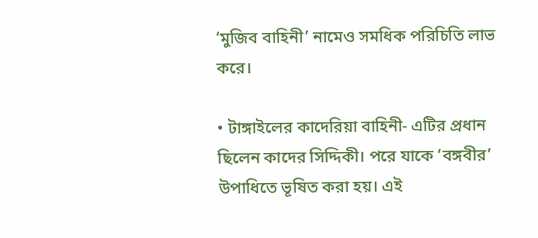‘মুজিব বাহিনী’ নামেও সমধিক পরিচিতি লাভ করে।

• টাঙ্গাইলের কাদেরিয়া বাহিনী- এটির প্রধান ছিলেন কাদের সিদ্দিকী। পরে যাকে ‘বঙ্গবীর’ উপাধিতে ভূষিত করা হয়। এই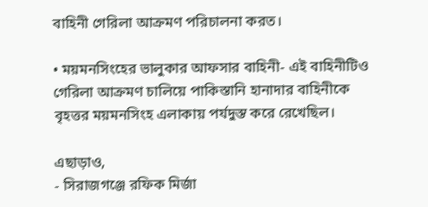বাহিনী গেরিলা আক্রমণ পরিচালনা করত।

• ময়মনসিংহের ভালুকার আফসার বাহিনী- এই বাহিনীটিও গেরিলা আক্রমণ চালিয়ে পাকিস্তানি হানাদার বাহিনীকে বৃহত্তর ময়মনসিংহ এলাকায় পর্যদুস্ত করে রেখেছিল।

এছাড়াও,
- সিরাজগঞ্জে রফিক মির্জা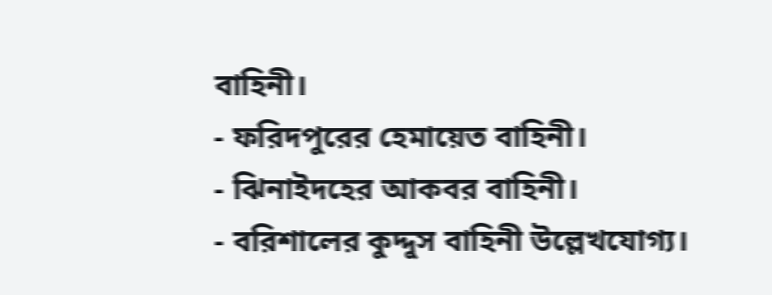বাহিনী।
- ফরিদপুরের হেমায়েত বাহিনী।
- ঝিনাইদহের আকবর বাহিনী।
- বরিশালের কুদ্দুস বাহিনী উল্লেখযোগ্য।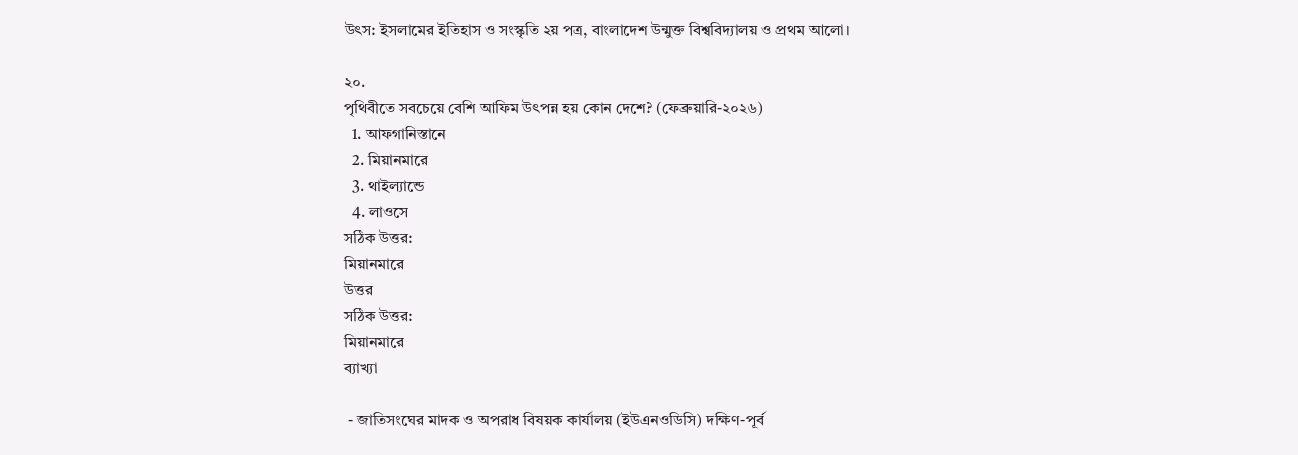উৎস: ইসলামের ইতিহাস ও সংস্কৃতি ২য় পত্র, বাংলাদেশ উন্মুক্ত বিশ্ববিদ্যালয় ও প্রথম আলো।

২০.
পৃথিবীতে সবচেয়ে বেশি আফিম উৎপন্ন হয় কোন দেশে? (ফেব্রুয়ারি-২০২৬)
  1. আফগানিস্তানে
  2. মিয়ানমারে
  3. থাইল্যান্ডে
  4. লাওসে
সঠিক উত্তর:
মিয়ানমারে
উত্তর
সঠিক উত্তর:
মিয়ানমারে
ব্যাখ্যা

 - জাতিসংঘের মাদক ও অপরাধ বিষয়ক কার্যালয় (ইউএনওডিসি) দক্ষিণ-পূর্ব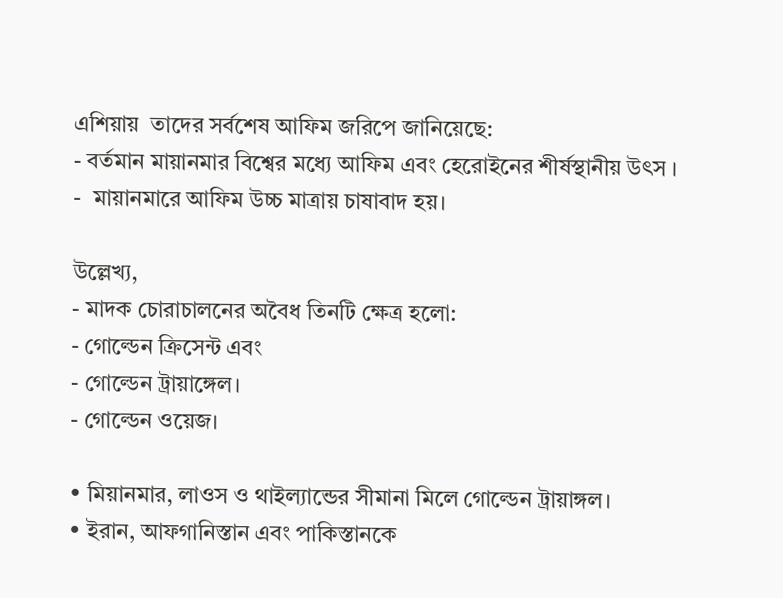এশিয়ায়  তাদের সর্বশেষ আফিম জরিপে জানিয়েছে:
- বর্তমান মায়ানমার বিশ্বের মধ্যে আফিম এবং হেরোইনের শীর্ষস্থানীয় উৎস ।
-  মায়ানমারে আফিম উচ্চ মাত্রায় চাষাবাদ হয়।

উল্লেখ্য,
- মাদক চোরাচালনের অবৈধ তিনটি ক্ষেত্র হলো:
- গোল্ডেন ক্রিসেন্ট এবং
- গোল্ডেন ট্রায়াঙ্গেল।
- গোল্ডেন ওয়েজ।

• মিয়ানমার, লাওস ও থাইল্যান্ডের সীমানা মিলে গোল্ডেন ট্রায়াঙ্গল।
• ইরান, আফগানিস্তান এবং পাকিস্তানকে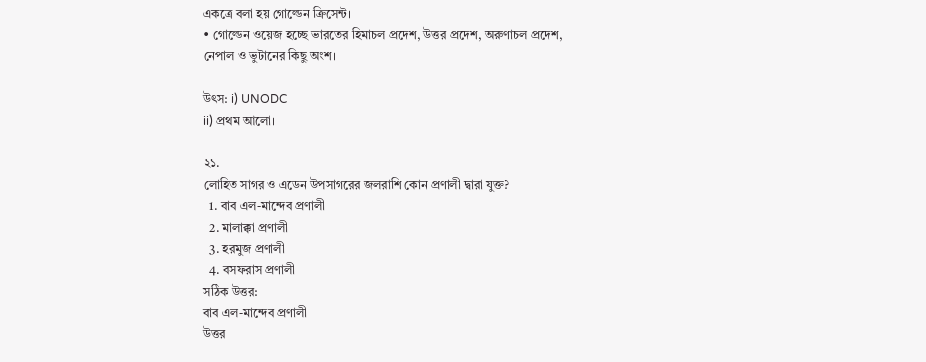একত্রে বলা হয় গোল্ডেন ক্রিসেন্ট।
• গোল্ডেন ওয়েজ হচ্ছে ভারতের হিমাচল প্রদেশ, উত্তর প্রদেশ, অরুণাচল প্রদেশ, নেপাল ও ভুটানের কিছু অংশ।

উৎস: i) UNODC
ii) প্রথম আলো।

২১.
লোহিত সাগর ও এডেন উপসাগরের জলরাশি কোন প্রণালী দ্বারা যুক্ত?
  1. বাব এল-মান্দেব প্রণালী
  2. মালাক্কা প্রণালী
  3. হরমুজ প্রণালী
  4. বসফরাস প্রণালী
সঠিক উত্তর:
বাব এল-মান্দেব প্রণালী
উত্তর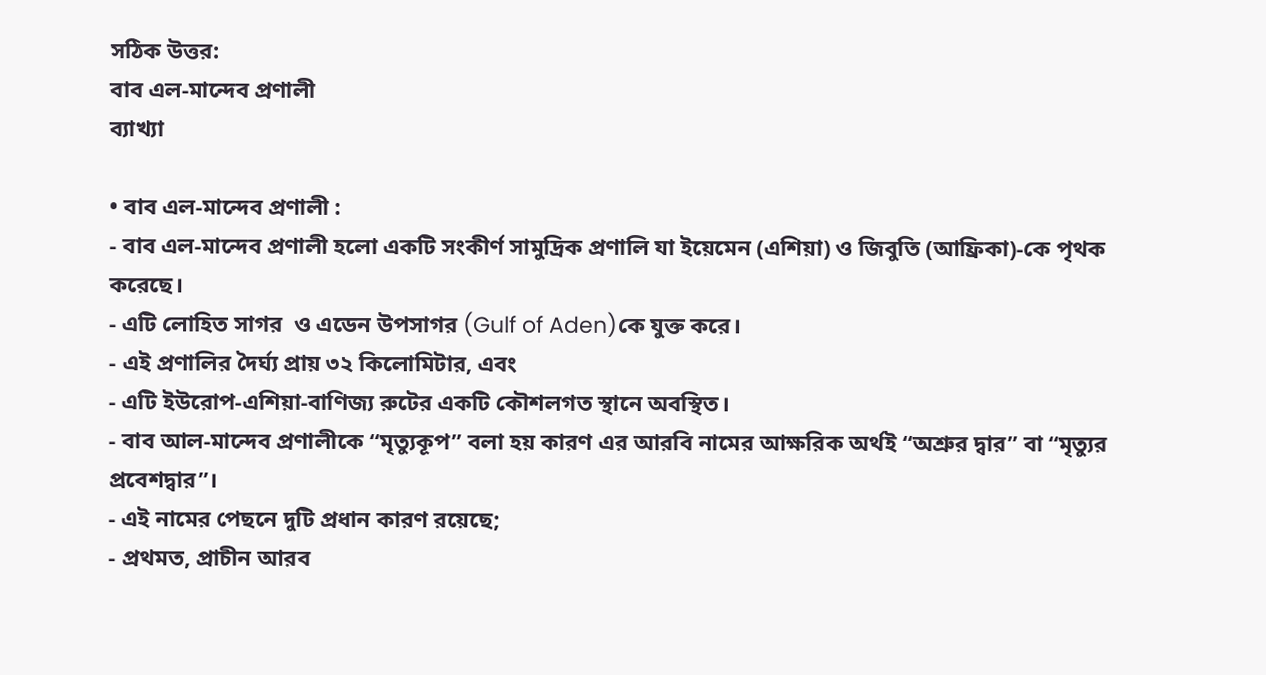সঠিক উত্তর:
বাব এল-মান্দেব প্রণালী
ব্যাখ্যা

• বাব এল-মান্দেব প্রণালী :
- বাব এল-মান্দেব প্রণালী হলো একটি সংকীর্ণ সামুদ্রিক প্রণালি যা ইয়েমেন (এশিয়া) ও জিবুতি (আফ্রিকা)-কে পৃথক করেছে।
- এটি লোহিত সাগর  ও এডেন উপসাগর (Gulf of Aden)কে যুক্ত করে।
- এই প্রণালির দৈর্ঘ্য প্রায় ৩২ কিলোমিটার, এবং
- এটি ইউরোপ-এশিয়া-বাণিজ্য রুটের একটি কৌশলগত স্থানে অবস্থিত।
- বাব আল-মান্দেব প্রণালীকে “মৃত্যুকূপ” বলা হয় কারণ এর আরবি নামের আক্ষরিক অর্থই “অশ্রুর দ্বার” বা “মৃত্যুর প্রবেশদ্বার”।
- এই নামের পেছনে দুটি প্রধান কারণ রয়েছে;
- প্রথমত, প্রাচীন আরব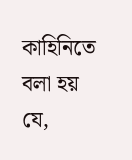কাহিনিতে বলা হয় যে,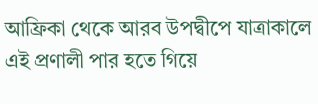আফ্রিকা থেকে আরব উপদ্বীপে যাত্রাকালে এই প্রণালী পার হতে গিয়ে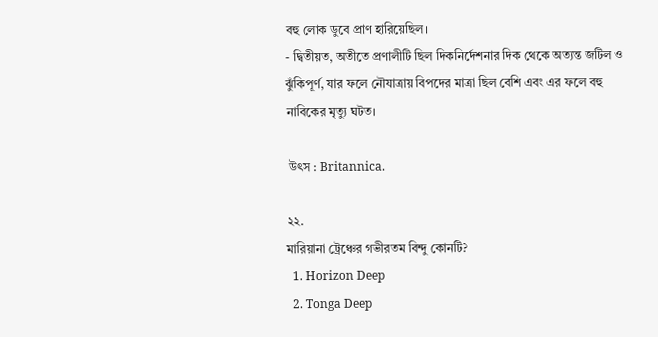বহু লোক ডুবে প্রাণ হারিয়েছিল।
- দ্বিতীয়ত, অতীতে প্রণালীটি ছিল দিকনির্দেশনার দিক থেকে অত্যন্ত জটিল ও ঝুঁকিপূর্ণ, যার ফলে নৌযাত্রায় বিপদের মাত্রা ছিল বেশি এবং এর ফলে বহু নাবিকের মৃত্যু ঘটত।

 উৎস : Britannica.

২২.
মারিয়ানা ট্রেঞ্চের গভীরতম বিন্দু কোনটি?
  1. Horizon Deep
  2. Tonga Deep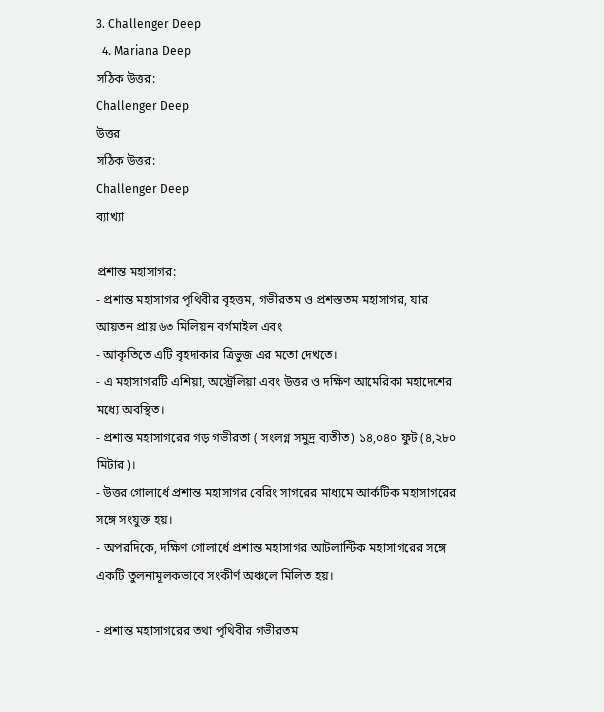3. Challenger Deep
  4. Mariana Deep
সঠিক উত্তর:
Challenger Deep
উত্তর
সঠিক উত্তর:
Challenger Deep
ব্যাখ্যা

প্রশান্ত মহাসাগর:
- প্রশান্ত মহাসাগর পৃথিবীর বৃহত্তম, গভীরতম ও প্রশস্ততম মহাসাগর, যার আয়তন প্রায় ৬৩ মিলিয়ন বর্গমাইল এবং
- আকৃতিতে এটি বৃহদাকার ত্রিভুজ এর মতো দেখতে।
- এ মহাসাগরটি এশিয়া, অস্ট্রেলিয়া এবং উত্তর ও দক্ষিণ আমেরিকা মহাদেশের মধ্যে অবস্থিত।
- প্রশান্ত মহাসাগরের গড় গভীরতা ( সংলগ্ন সমুদ্র ব্যতীত) ১৪,০৪০ ফুট (৪,২৮০ মিটার)।
- উত্তর গোলার্ধে প্রশান্ত মহাসাগর বেরিং সাগরের মাধ্যমে আর্কটিক মহাসাগরের সঙ্গে সংযুক্ত হয়।
- অপরদিকে, দক্ষিণ গোলার্ধে প্রশান্ত মহাসাগর আটলান্টিক মহাসাগরের সঙ্গে একটি তুলনামূলকভাবে সংকীর্ণ অঞ্চলে মিলিত হয়।

- প্রশান্ত মহাসাগরের তথা পৃথিবীর গভীরতম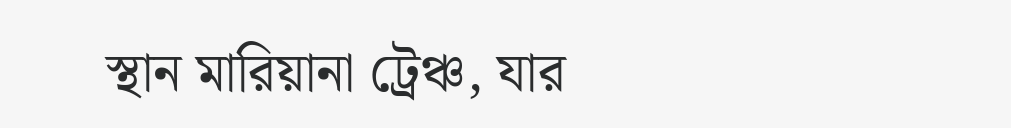স্থান মারিয়ানা ট্রেঞ্চ, যার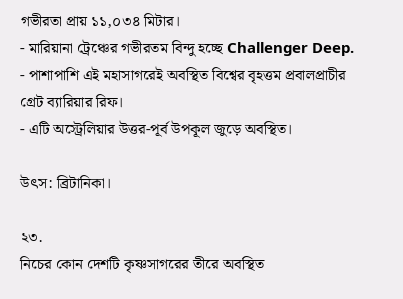গভীরতা প্রায় ১১,০৩৪ মিটার।
- মারিয়ানা ট্রেঞ্চের গভীরতম বিন্দু হচ্ছে Challenger Deep.
- পাশাপাশি এই মহাসাগরেই অবস্থিত বিশ্বের বৃহত্তম প্রবালপ্রাচীর গ্রেট ব্যারিয়ার রিফ।
- এটি অস্ট্রেলিয়ার উত্তর-পূর্ব উপকূল জুড়ে অবস্থিত।

উৎস: ব্রিটানিকা।

২৩.
নিচের কোন দেশটি কৃষ্ণসাগরের তীরে অবস্থিত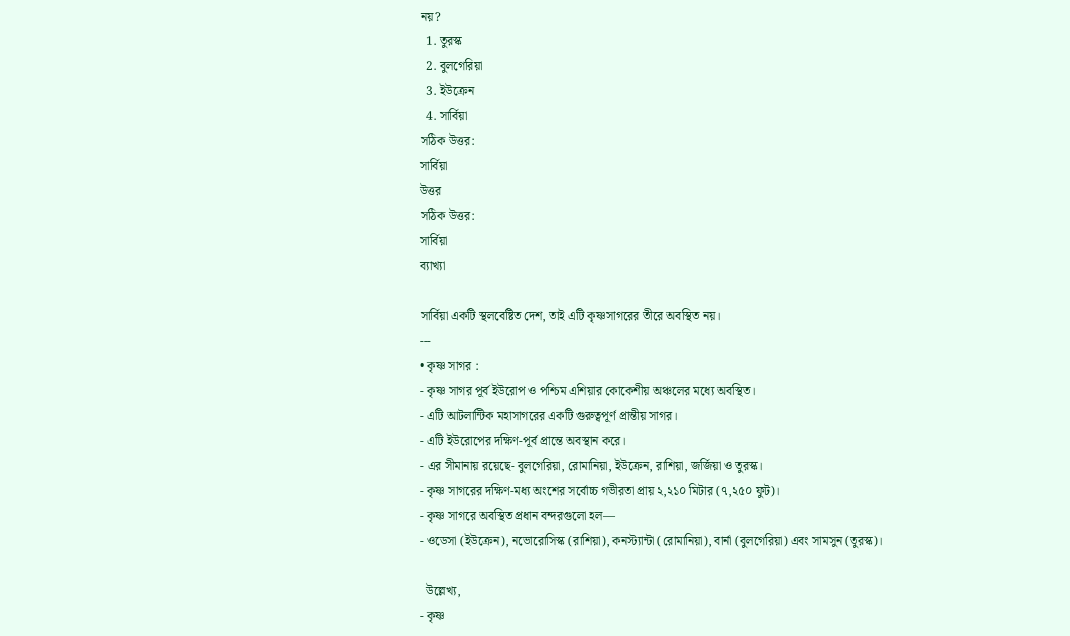নয়?
  1. তুরস্ক
  2. বুলগেরিয়া
  3. ইউক্রেন
  4. সার্বিয়া
সঠিক উত্তর:
সার্বিয়া
উত্তর
সঠিক উত্তর:
সার্বিয়া
ব্যাখ্যা

সার্বিয়া একটি স্থলবেষ্টিত দেশ, তাই এটি কৃষ্ণসাগরের তীরে অবস্থিত নয়।
---
• কৃষ্ণ সাগর :
- কৃষ্ণ সাগর পূর্ব ইউরোপ ও পশ্চিম এশিয়ার কোকেশীয় অঞ্চলের মধ্যে অবস্থিত।
- এটি আটলান্টিক মহাসাগরের একটি গুরুত্বপূর্ণ প্রান্তীয় সাগর।
- এটি ইউরোপের দক্ষিণ-পূর্ব প্রান্তে অবস্থান করে।
- এর সীমানায় রয়েছে- বুলগেরিয়া, রোমানিয়া, ইউক্রেন, রাশিয়া, জর্জিয়া ও তুরস্ক।
- কৃষ্ণ সাগরের দক্ষিণ-মধ্য অংশের সর্বোচ্চ গভীরতা প্রায় ২,২১০ মিটার (৭,২৫০ ফুট)।
- কৃষ্ণ সাগরে অবস্থিত প্রধান বন্দরগুলো হল—
- ওডেসা (ইউক্রেন), নভোরোসিস্ক (রাশিয়া), কনস্ট্যান্টা (রোমানিয়া), বার্না (বুলগেরিয়া) এবং সামসুন (তুরস্ক)।

  উল্লেখ্য,
- কৃষ্ণ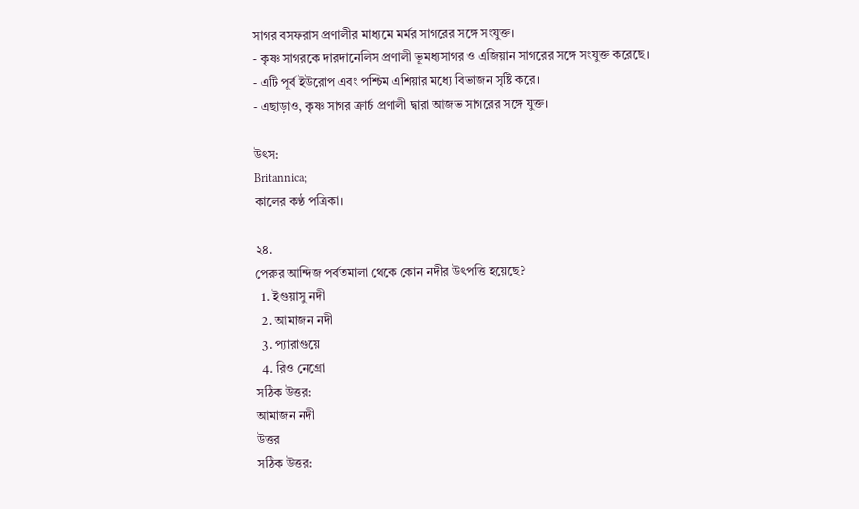সাগর বসফরাস প্রণালীর মাধ্যমে মর্মর সাগরের সঙ্গে সংযুক্ত।
- কৃষ্ণ সাগরকে দারদানেলিস প্রণালী ভূমধ্যসাগর ও এজিয়ান সাগরের সঙ্গে সংযুক্ত করেছে।
- এটি পূর্ব ইউরোপ এবং পশ্চিম এশিয়ার মধ্যে বিভাজন সৃষ্টি করে।
- এছাড়াও, কৃষ্ণ সাগর ক্রার্চ প্রণালী দ্বারা আজভ সাগরের সঙ্গে যুক্ত।

উৎস:
Britannica;
কালের কণ্ঠ পত্রিকা।

২৪.
পেরুর আন্দিজ পর্বতমালা থেকে কোন নদীর উৎপত্তি হয়েছে?
  1. ইগুয়াসু নদী
  2. আমাজন নদী
  3. প্যারাগুয়ে
  4. রিও নেগ্রো
সঠিক উত্তর:
আমাজন নদী
উত্তর
সঠিক উত্তর: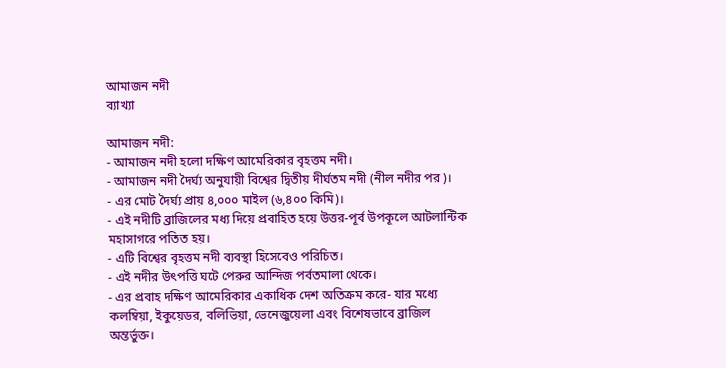আমাজন নদী
ব্যাখ্যা

আমাজন নদী:
- আমাজন নদী হলো দক্ষিণ আমেরিকার বৃহত্তম নদী।
- আমাজন নদী দৈর্ঘ্য অনুযায়ী বিশ্বের দ্বিতীয় দীর্ঘতম নদী (নীল নদীর পর)।
- এর মোট দৈর্ঘ্য প্রায় ৪,০০০ মাইল (৬,৪০০ কিমি)।
- এই নদীটি ব্রাজিলের মধ্য দিয়ে প্রবাহিত হয়ে উত্তর-পূর্ব উপকূলে আটলান্টিক মহাসাগরে পতিত হয়।
- এটি বিশ্বের বৃহত্তম নদী ব্যবস্থা হিসেবেও পরিচিত।
- এই নদীর উৎপত্তি ঘটে পেরুর আন্দিজ পর্বতমালা থেকে।
- এর প্রবাহ দক্ষিণ আমেরিকার একাধিক দেশ অতিক্রম করে- যার মধ্যে কলম্বিয়া, ইকুয়েডর, বলিভিয়া, ভেনেজুয়েলা এবং বিশেষভাবে ব্রাজিল অন্তর্ভুক্ত।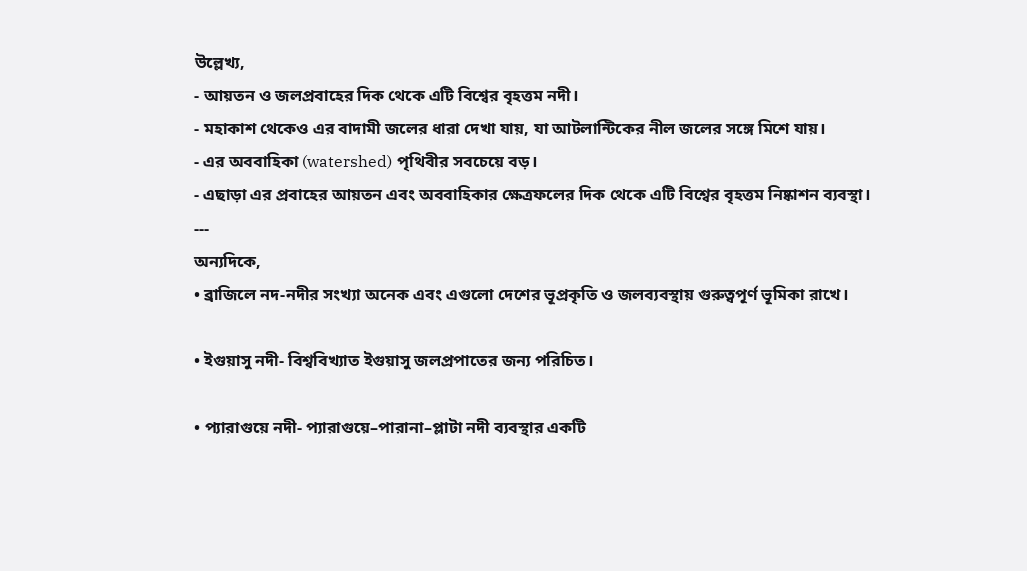উল্লেখ্য,
- আয়তন ও জলপ্রবাহের দিক থেকে এটি বিশ্বের বৃহত্তম নদী।
- মহাকাশ থেকেও এর বাদামী জলের ধারা দেখা যায়, যা আটলান্টিকের নীল জলের সঙ্গে মিশে যায়।
- এর অববাহিকা (watershed) পৃথিবীর সবচেয়ে বড়।
- এছাড়া এর প্রবাহের আয়তন এবং অববাহিকার ক্ষেত্রফলের দিক থেকে এটি বিশ্বের বৃহত্তম নিষ্কাশন ব্যবস্থা।
---
অন্যদিকে,
• ব্রাজিলে নদ-নদীর সংখ্যা অনেক এবং এগুলো দেশের ভূপ্রকৃতি ও জলব্যবস্থায় গুরুত্বপূর্ণ ভূমিকা রাখে।

• ইগুয়াসু নদী- বিশ্ববিখ্যাত ইগুয়াসু জলপ্রপাতের জন্য পরিচিত।

• প্যারাগুয়ে নদী- প্যারাগুয়ে–পারানা–প্লাটা নদী ব্যবস্থার একটি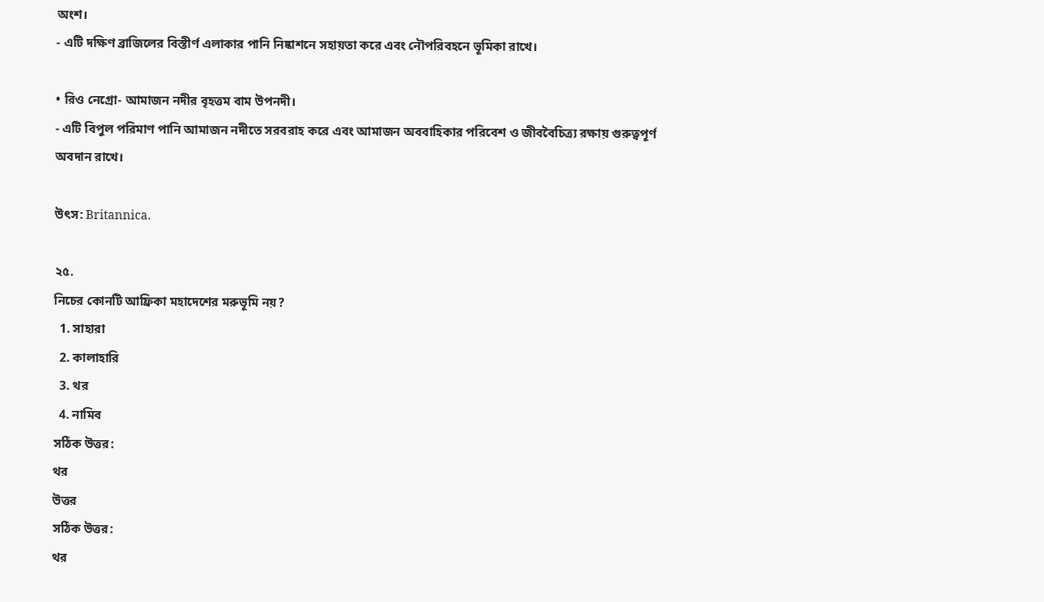অংশ।
- এটি দক্ষিণ ব্রাজিলের বিস্তীর্ণ এলাকার পানি নিষ্কাশনে সহায়তা করে এবং নৌপরিবহনে ভূমিকা রাখে।

• রিও নেগ্রো- আমাজন নদীর বৃহত্তম বাম উপনদী।
- এটি বিপুল পরিমাণ পানি আমাজন নদীতে সরবরাহ করে এবং আমাজন অববাহিকার পরিবেশ ও জীববৈচিত্র্য রক্ষায় গুরুত্বপূর্ণ অবদান রাখে।

উৎস: Britannica.

২৫.
নিচের কোনটি আফ্রিকা মহাদেশের মরুভূমি নয়?
  1. সাহারা
  2. কালাহারি
  3. থর
  4. নামিব
সঠিক উত্তর:
থর
উত্তর
সঠিক উত্তর:
থর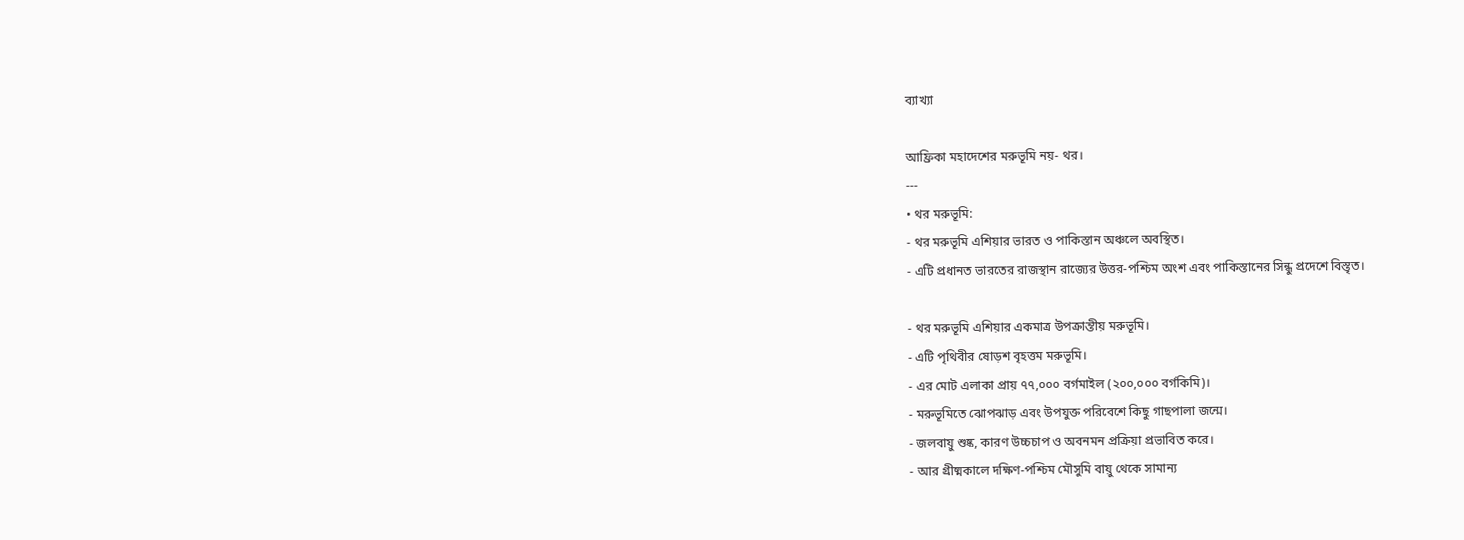ব্যাখ্যা

আফ্রিকা মহাদেশের মরুভূমি নয়- থর।
---
• থর মরুভূমি:
- থর মরুভূমি এশিয়ার ভারত ও পাকিস্তান অঞ্চলে অবস্থিত।
- এটি প্রধানত ভারতের রাজস্থান রাজ্যের উত্তর-পশ্চিম অংশ এবং পাকিস্তানের সিন্ধু প্রদেশে বিস্তৃত।

- থর মরুভূমি এশিয়ার একমাত্র উপক্রান্তীয় মরুভূমি।
- এটি পৃথিবীর ষোড়শ বৃহত্তম মরুভূমি।
- এর মোট এলাকা প্রায় ৭৭,০০০ বর্গমাইল (২০০,০০০ বর্গকিমি)।
- মরুভূমিতে ঝোপঝাড় এবং উপযুক্ত পরিবেশে কিছু গাছপালা জন্মে।
- জলবায়ু শুষ্ক, কারণ উচ্চচাপ ও অবনমন প্রক্রিয়া প্রভাবিত করে।
- আর গ্রীষ্মকালে দক্ষিণ-পশ্চিম মৌসুমি বায়ু থেকে সামান্য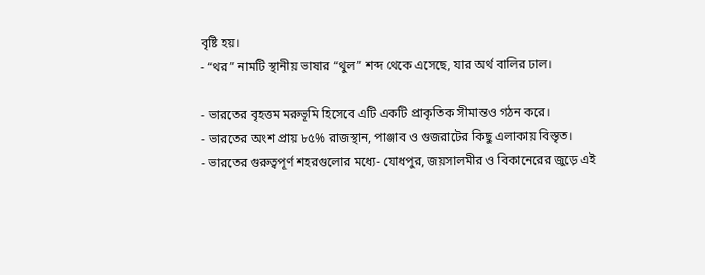বৃষ্টি হয়।
- “থর” নামটি স্থানীয় ভাষার “থুল” শব্দ থেকে এসেছে, যার অর্থ বালির ঢাল।

- ভারতের বৃহত্তম মরুভূমি হিসেবে এটি একটি প্রাকৃতিক সীমান্তও গঠন করে।
- ভারতের অংশ প্রায় ৮৫% রাজস্থান, পাঞ্জাব ও গুজরাটের কিছু এলাকায় বিস্তৃত।
- ভারতের গুরুত্বপূর্ণ শহরগুলোর মধ্যে- যোধপুর, জয়সালমীর ও বিকানেরের জুড়ে এই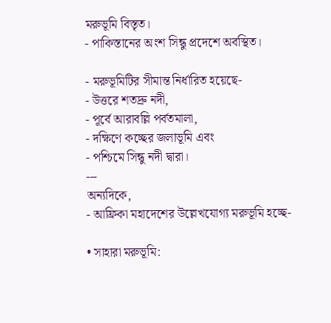মরুভূমি বিস্তৃত।
- পাকিস্তানের অংশ সিন্ধু প্রদেশে অবস্থিত।

- মরুভূমিটির সীমান্ত নির্ধারিত হয়েছে-
- উত্তরে শতদ্রু নদী,
- পূর্বে আরাবল্লি পর্বতমালা,
- দক্ষিণে কচ্ছের জলাভূমি এবং
- পশ্চিমে সিন্ধু নদী দ্বারা।
---
অন্যদিকে,
- আফ্রিকা মহাদেশের উল্লেখযোগ্য মরুভূমি হচ্ছে-

• সাহারা মরুভূমি: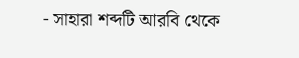- সাহারা শব্দটি আরবি থেকে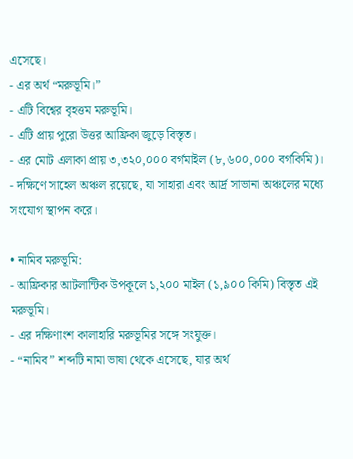এসেছে।
- এর অর্থ “মরুভূমি।”
- এটি বিশ্বের বৃহত্তম মরুভূমি।
- এটি প্রায় পুরো উত্তর আফ্রিকা জুড়ে বিস্তৃত।
- এর মোট এলাকা প্রায় ৩,৩২০,০০০ বর্গমাইল (৮,৬০০,০০০ বর্গকিমি)।
- দক্ষিণে সাহেল অঞ্চল রয়েছে, যা সাহারা এবং আর্দ্র সাভানা অঞ্চলের মধ্যে সংযোগ স্থাপন করে।

• নামিব মরুভূমি:
- আফ্রিকার আটলান্টিক উপকূলে ১,২০০ মাইল (১,৯০০ কিমি) বিস্তৃত এই মরুভূমি।
- এর দক্ষিণাংশ কালাহারি মরুভূমির সঙ্গে সংযুক্ত।
- “নামিব” শব্দটি নামা ভাষা থেকে এসেছে, যার অর্থ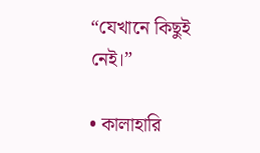“যেখানে কিছুই নেই।”

• কালাহারি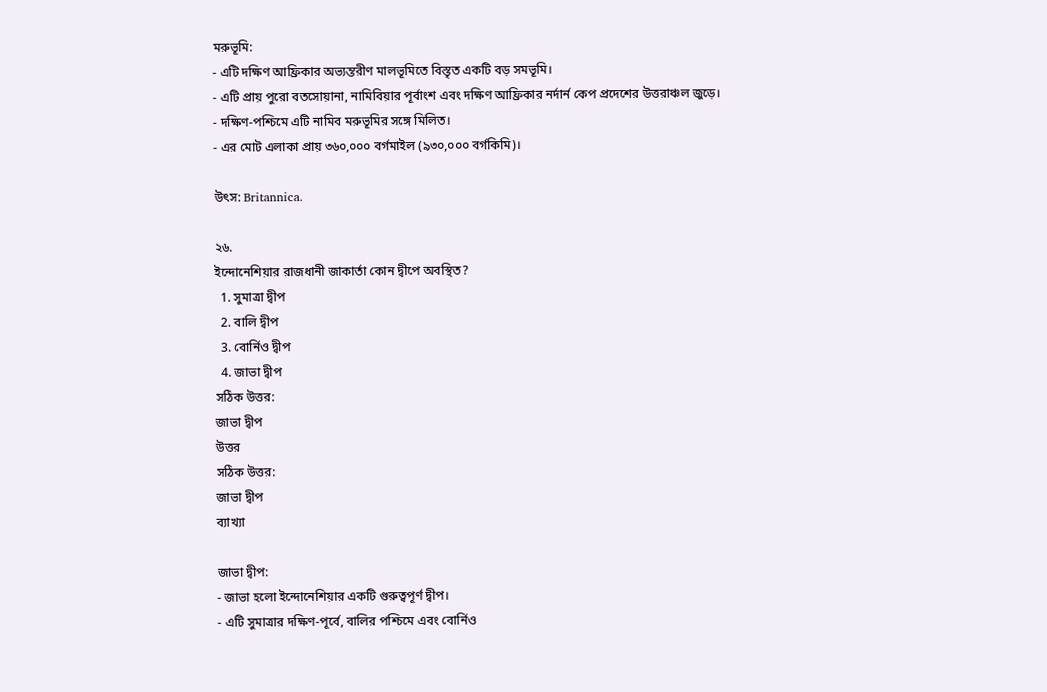মরুভূমি:
- এটি দক্ষিণ আফ্রিকার অভ্যন্তরীণ মালভূমিতে বিস্তৃত একটি বড় সমভূমি।
- এটি প্রায় পুরো বতসোয়ানা, নামিবিয়ার পূর্বাংশ এবং দক্ষিণ আফ্রিকার নর্দার্ন কেপ প্রদেশের উত্তরাঞ্চল জুড়ে।
- দক্ষিণ-পশ্চিমে এটি নামিব মরুভূমির সঙ্গে মিলিত।
- এর মোট এলাকা প্রায় ৩৬০,০০০ বর্গমাইল (৯৩০,০০০ বর্গকিমি)।

উৎস: Britannica.

২৬.
ইন্দোনেশিয়ার রাজধানী জাকার্তা কোন দ্বীপে অবস্থিত?
  1. সুমাত্রা দ্বীপ
  2. বালি দ্বীপ
  3. বোর্নিও দ্বীপ
  4. জাভা দ্বীপ
সঠিক উত্তর:
জাভা দ্বীপ
উত্তর
সঠিক উত্তর:
জাভা দ্বীপ
ব্যাখ্যা

জাভা দ্বীপ:
- জাভা হলো ইন্দোনেশিয়ার একটি গুরুত্বপূর্ণ দ্বীপ।
- এটি সুমাত্রার দক্ষিণ-পূর্বে, বালির পশ্চিমে এবং বোর্নিও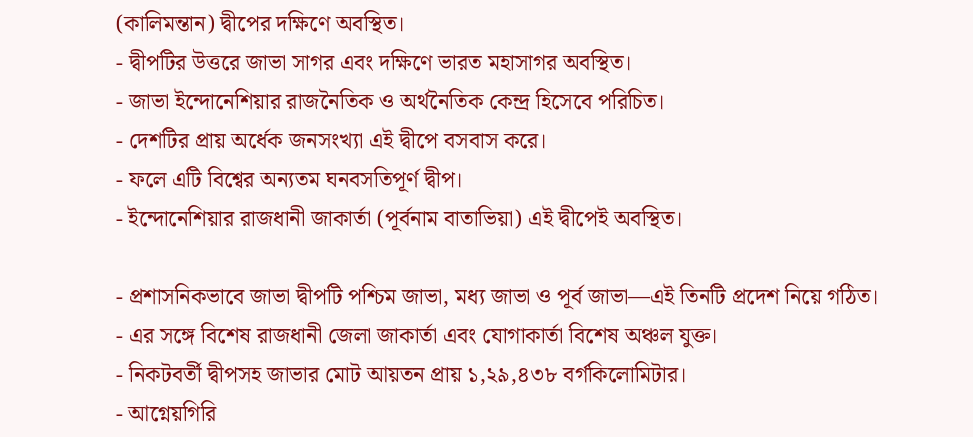(কালিমন্তান) দ্বীপের দক্ষিণে অবস্থিত।
- দ্বীপটির উত্তরে জাভা সাগর এবং দক্ষিণে ভারত মহাসাগর অবস্থিত।
- জাভা ইন্দোনেশিয়ার রাজনৈতিক ও অর্থনৈতিক কেন্দ্র হিসেবে পরিচিত।
- দেশটির প্রায় অর্ধেক জনসংখ্যা এই দ্বীপে বসবাস করে।
- ফলে এটি বিশ্বের অন্যতম ঘনবসতিপূর্ণ দ্বীপ।
- ইন্দোনেশিয়ার রাজধানী জাকার্তা (পূর্বনাম বাতাভিয়া) এই দ্বীপেই অবস্থিত।

- প্রশাসনিকভাবে জাভা দ্বীপটি পশ্চিম জাভা, মধ্য জাভা ও পূর্ব জাভা—এই তিনটি প্রদেশ নিয়ে গঠিত।
- এর সঙ্গে বিশেষ রাজধানী জেলা জাকার্তা এবং যোগাকার্তা বিশেষ অঞ্চল যুক্ত।
- নিকটবর্তী দ্বীপসহ জাভার মোট আয়তন প্রায় ১,২৯,৪৩৮ বর্গকিলোমিটার।
- আগ্নেয়গিরি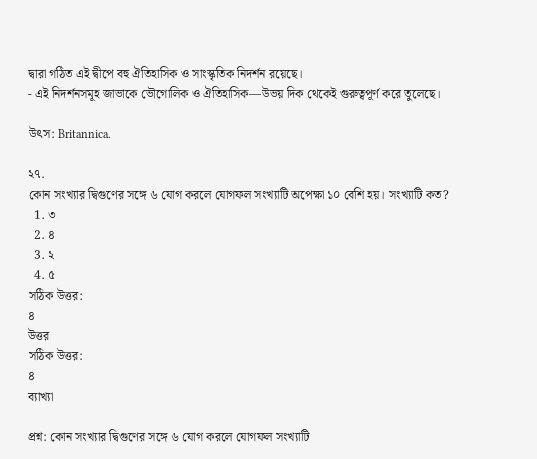দ্বারা গঠিত এই দ্বীপে বহু ঐতিহাসিক ও সাংস্কৃতিক নিদর্শন রয়েছে।
- এই নিদর্শনসমূহ জাভাকে ভৌগোলিক ও ঐতিহাসিক—উভয় দিক থেকেই গুরুত্বপূর্ণ করে তুলেছে।

উৎস: Britannica.

২৭.
কোন সংখ্যার দ্বিগুণের সঙ্গে ৬ যোগ করলে যোগফল সংখ্যাটি অপেক্ষা ১০ বেশি হয়। সংখ্যাটি কত?
  1. ৩
  2. ৪
  3. ২
  4. ৫
সঠিক উত্তর:
৪
উত্তর
সঠিক উত্তর:
৪
ব্যাখ্যা

প্রশ্ন: কোন সংখ্যার দ্বিগুণের সঙ্গে ৬ যোগ করলে যোগফল সংখ্যাটি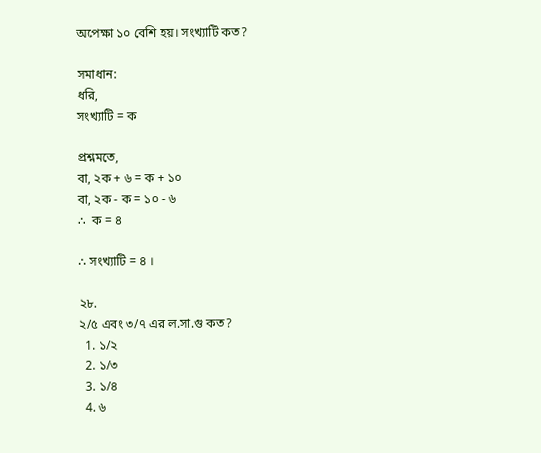অপেক্ষা ১০ বেশি হয়। সংখ্যাটি কত?

সমাধান:
ধরি,
সংখ্যাটি = ক

প্রশ্নমতে,
বা, ২ক + ৬ = ক + ১০
বা, ২ক - ক = ১০ - ৬
∴  ক = ৪

∴ সংখ্যাটি = ৪ ।

২৮.
২/৫ এবং ৩/৭ এর ল.সা.গু কত?
  1. ১/২
  2. ১/৩
  3. ১/৪
  4. ৬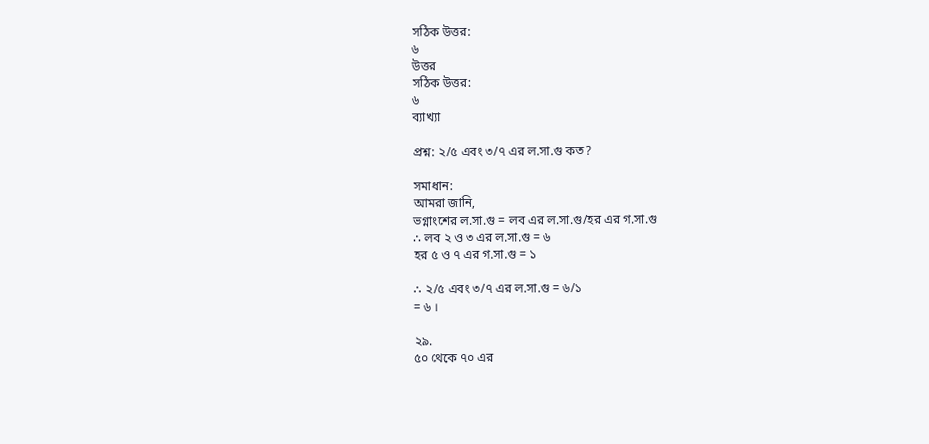সঠিক উত্তর:
৬
উত্তর
সঠিক উত্তর:
৬
ব্যাখ্যা

প্রশ্ন: ২/৫ এবং ৩/৭ এর ল.সা.গু কত?

সমাধান:
আমরা জানি,
ভগ্নাংশের ল.সা.গু = লব এর ল.সা.গু/হর এর গ.সা.গু
∴ লব ২ ও ৩ এর ল.সা.গু = ৬
হর ৫ ও ৭ এর গ.সা.গু = ১

∴ ২/৫ এবং ৩/৭ এর ল.সা.গু = ৬/১
= ৬ ।

২৯.
৫০ থেকে ৭০ এর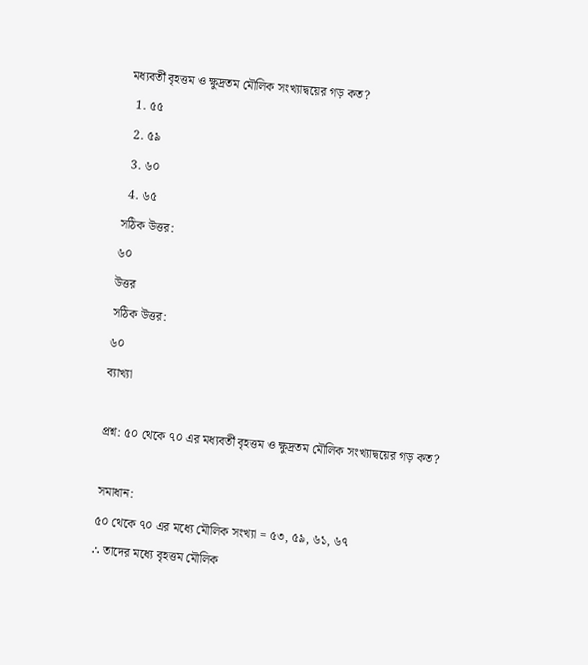মধ্যবর্তী বৃহত্তম ও ক্ষুদ্রতম মৌলিক সংখ্যাদ্বয়ের গড় কত?
  1. ৫৫
  2. ৫৯
  3. ৬০
  4. ৬৫
সঠিক উত্তর:
৬০
উত্তর
সঠিক উত্তর:
৬০
ব্যাখ্যা

প্রশ্ন: ৫০ থেকে ৭০ এর মধ্যবর্তী বৃহত্তম ও ক্ষুদ্রতম মৌলিক সংখ্যাদ্বয়ের গড় কত?

সমাধান:
৫০ থেকে ৭০ এর মধ্যে মৌলিক সংখ্যা = ৫৩, ৫৯, ৬১, ৬৭
∴ তাদের মধ্যে বৃহত্তম মৌলিক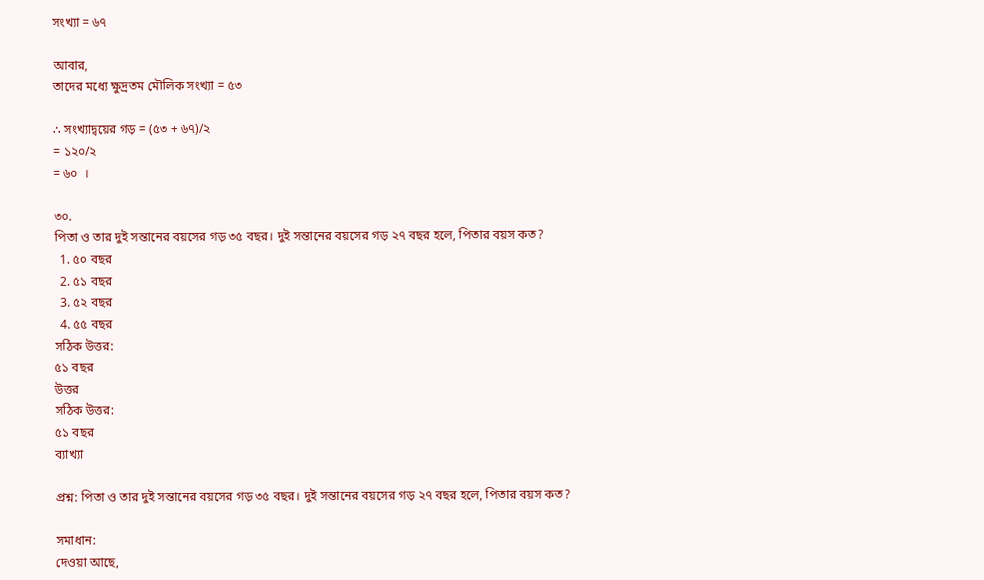সংখ্যা = ৬৭

আবার,
তাদের মধ্যে ক্ষুদ্রতম মৌলিক সংখ্যা = ৫৩

∴ সংখ্যাদ্বয়ের গড় = (৫৩ + ৬৭)/২
= ১২০/২
= ৬০  ।

৩০.
পিতা ও তার দুই সন্তানের বয়সের গড় ৩৫ বছর। দুই সন্তানের বয়সের গড় ২৭ বছর হলে, পিতার বয়স কত?
  1. ৫০ বছর
  2. ৫১ বছর
  3. ৫২ বছর
  4. ৫৫ বছর
সঠিক উত্তর:
৫১ বছর
উত্তর
সঠিক উত্তর:
৫১ বছর
ব্যাখ্যা

প্রশ্ন: পিতা ও তার দুই সন্তানের বয়সের গড় ৩৫ বছর। দুই সন্তানের বয়সের গড় ২৭ বছর হলে, পিতার বয়স কত?

সমাধান:
দেওয়া আছে,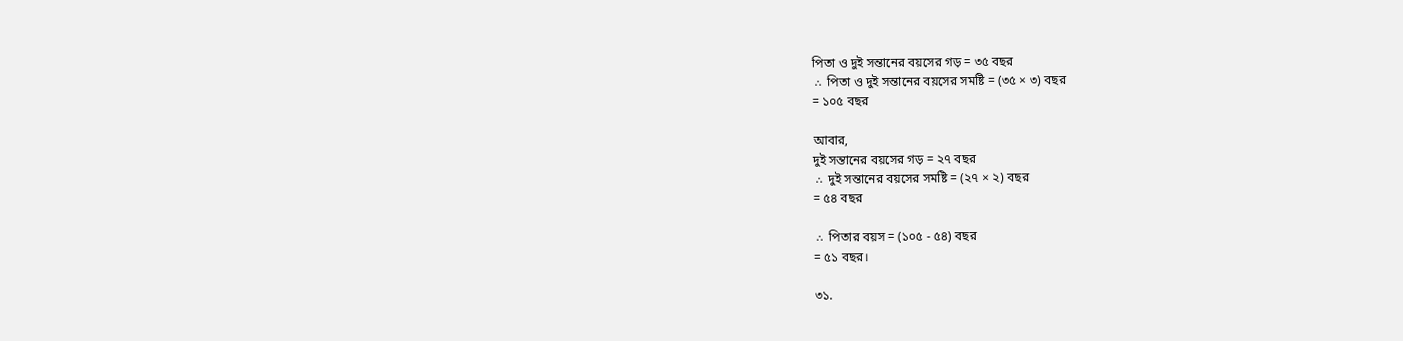পিতা ও দুই সন্তানের বয়সের গড় = ৩৫ বছর
∴ পিতা ও দুই সন্তানের বয়সের সমষ্টি = (৩৫ × ৩) বছর
= ১০৫ বছর

আবার,
দুই সন্তানের বয়সের গড় = ২৭ বছর
∴ দুই সন্তানের বয়সের সমষ্টি = (২৭ × ২) বছর
= ৫৪ বছর

∴ পিতার বয়স = (১০৫ - ৫৪) বছর
= ৫১ বছর।

৩১.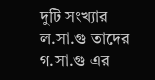দুটি সংখ্যার ল.সা.গু তাদের গ.সা.গু এর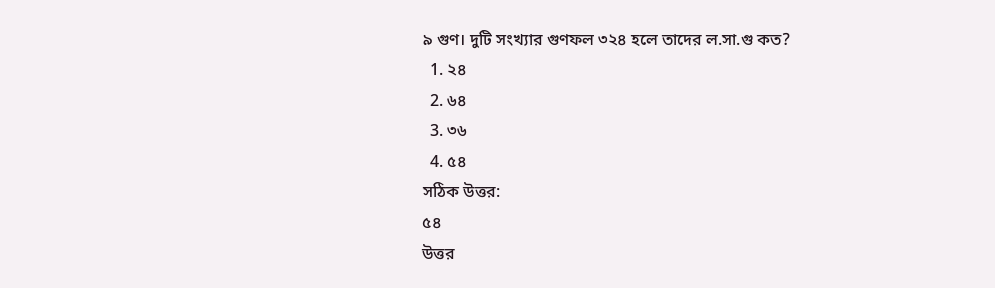৯ গুণ। দুটি সংখ্যার গুণফল ৩২৪ হলে তাদের ল.সা.গু কত?
  1. ২৪
  2. ৬৪
  3. ৩৬
  4. ৫৪
সঠিক উত্তর:
৫৪
উত্তর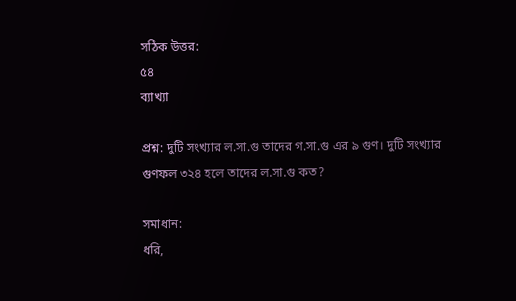সঠিক উত্তর:
৫৪
ব্যাখ্যা

প্রশ্ন: দুটি সংখ্যার ল.সা.গু তাদের গ.সা.গু এর ৯ গুণ। দুটি সংখ্যার গুণফল ৩২৪ হলে তাদের ল.সা.গু কত?

সমাধান:
ধরি,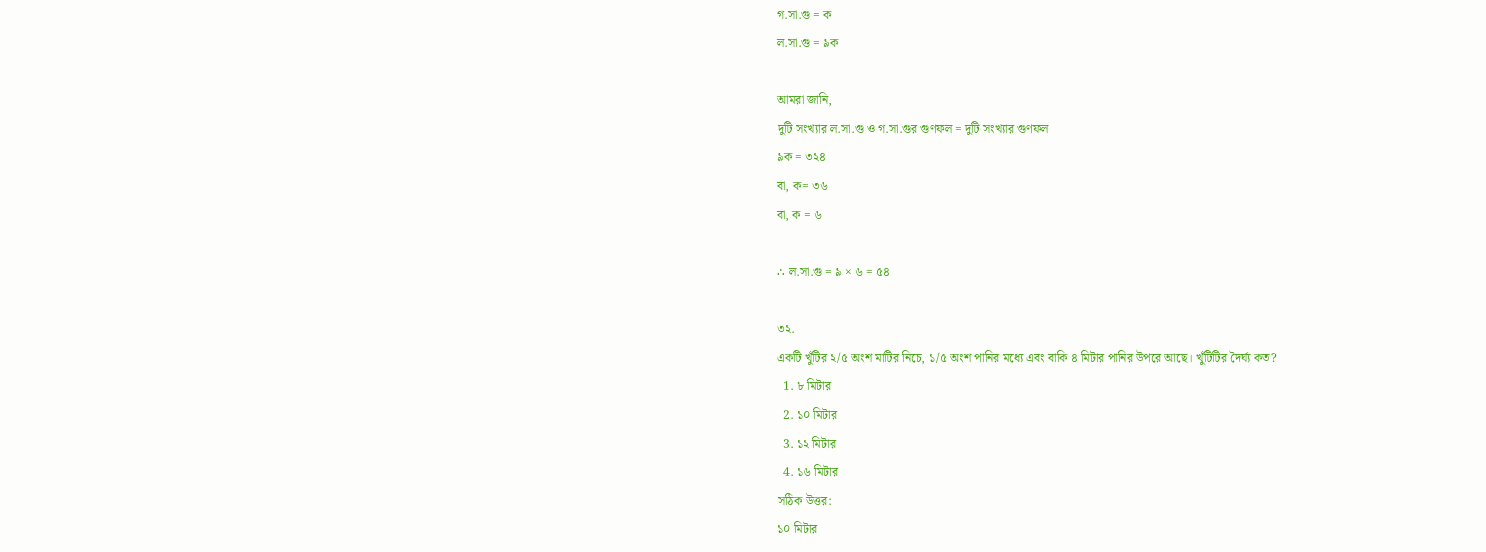গ.সা.গু = ক
ল.সা.গু = ৯ক

আমরা জানি,
দুটি সংখ্যার ল.সা.গু ও গ.সা.গুর গুণফল = দুটি সংখ্যার গুণফল
৯ক = ৩২৪
বা, ক= ৩৬
বা, ক = ৬

∴ ল.সা.গু = ৯ × ৬ = ৫৪

৩২.
একটি খুঁটির ২/৫ অংশ মাটির নিচে, ১/৫ অংশ পানির মধ্যে এবং বাকি ৪ মিটার পানির উপরে আছে। খুঁটিটির দৈর্ঘ্য কত?
  1. ৮ মিটার
  2. ১০ মিটার
  3. ১২ মিটার
  4. ১৬ মিটার
সঠিক উত্তর:
১০ মিটার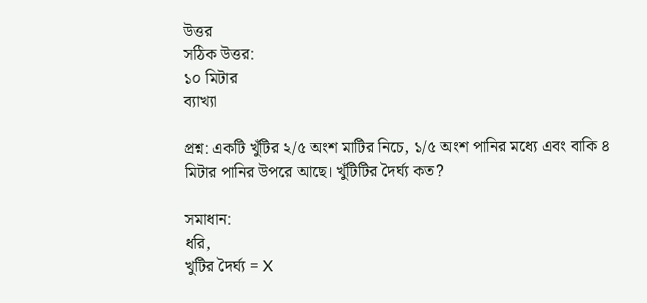উত্তর
সঠিক উত্তর:
১০ মিটার
ব্যাখ্যা

প্রশ্ন: একটি খুঁটির ২/৫ অংশ মাটির নিচে, ১/৫ অংশ পানির মধ্যে এবং বাকি ৪ মিটার পানির উপরে আছে। খুঁটিটির দৈর্ঘ্য কত?

সমাধান:
ধরি,
খুটির দৈর্ঘ্য = X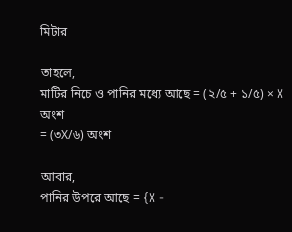মিটার

তাহলে,
মাটির নিচে ও পানির মধ্যে আছে = (২/৫ + ১/৫) × X অংশ
= (৩X/৬) অংশ

আবার,
পানির উপরে আছে = {X -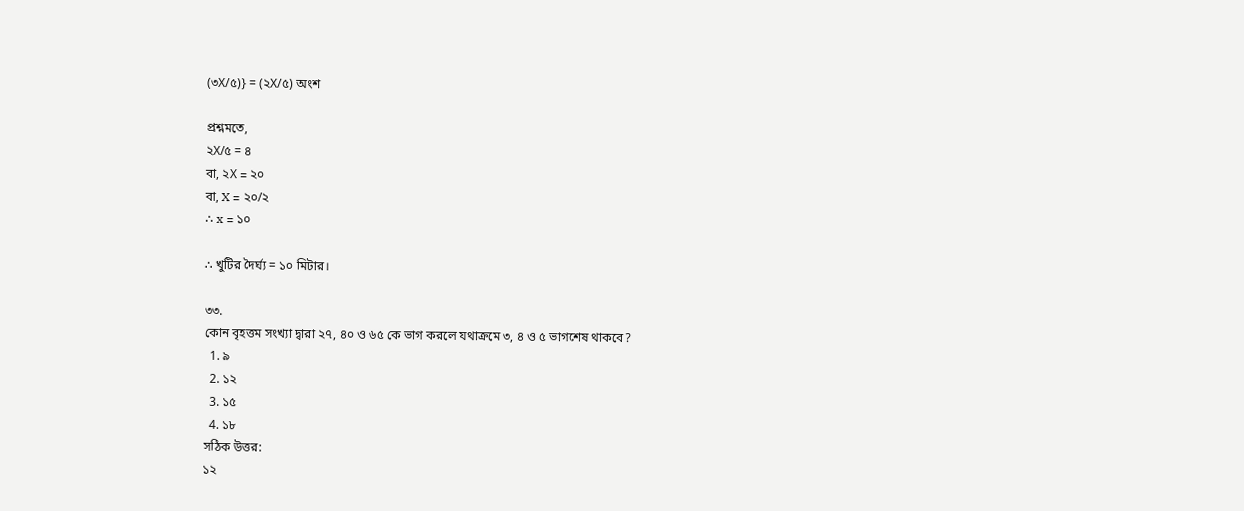(৩X/৫)} = (২X/৫) অংশ

প্রশ্নমতে,
২X/৫ = ৪
বা, ২X = ২০
বা, X = ২০/২
∴ x = ১০

∴ খুটির দৈর্ঘ্য = ১০ মিটার।

৩৩.
কোন বৃহত্তম সংখ্যা দ্বারা ২৭, ৪০ ও ৬৫ কে ভাগ করলে যথাক্রমে ৩, ৪ ও ৫ ভাগশেষ থাকবে?
  1. ৯
  2. ১২
  3. ১৫
  4. ১৮
সঠিক উত্তর:
১২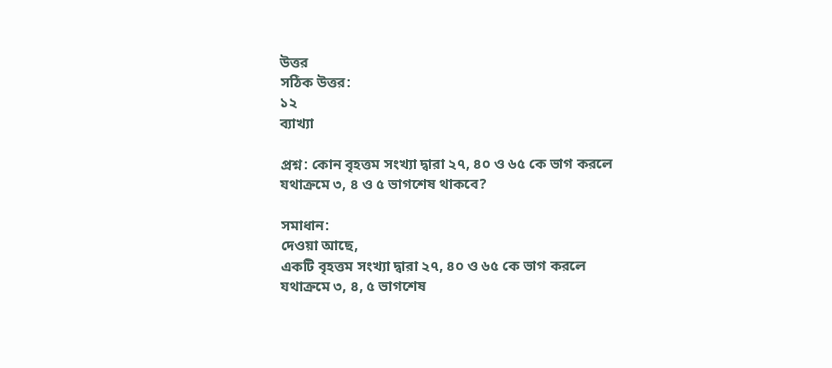উত্তর
সঠিক উত্তর:
১২
ব্যাখ্যা

প্রশ্ন: কোন বৃহত্তম সংখ্যা দ্বারা ২৭, ৪০ ও ৬৫ কে ভাগ করলে যথাক্রমে ৩, ৪ ও ৫ ভাগশেষ থাকবে?

সমাধান:
দেওয়া আছে,
একটি বৃহত্তম সংখ্যা দ্বারা ২৭, ৪০ ও ৬৫ কে ভাগ করলে যথাক্রমে ৩, ৪, ৫ ভাগশেষ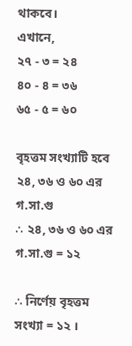থাকবে।
এখানে,
২৭ - ৩ = ২৪
৪০ - ৪ = ৩৬
৬৫ - ৫ = ৬০

বৃহত্তম সংখ্যাটি হবে ২৪, ৩৬ ও ৬০ এর গ.সা.গু
∴ ২৪, ৩৬ ও ৬০ এর গ.সা.গু = ১২

∴ নির্ণেয় বৃহত্তম সংখ্যা = ১২ ।